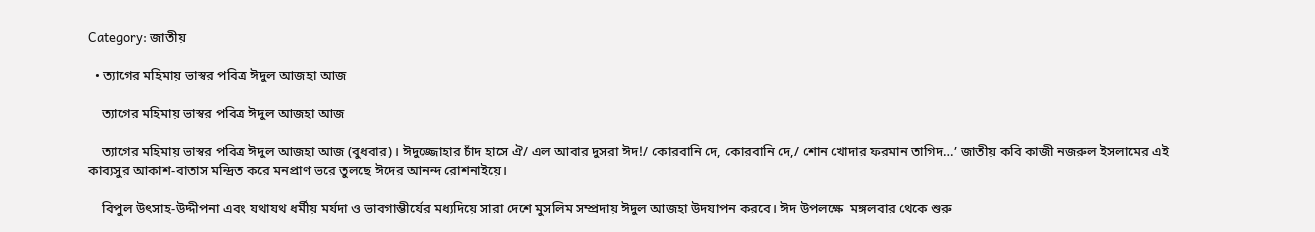Category: জাতীয়

  • ত্যাগের মহিমায় ভাস্বর পবিত্র ঈদুল আজহা আজ

    ত্যাগের মহিমায় ভাস্বর পবিত্র ঈদুল আজহা আজ

    ত্যাগের মহিমায় ভাস্বর পবিত্র ঈদুল আজহা আজ (বুধবার)। ঈদুজ্জোহার চাঁদ হাসে ঐ/ এল আবার দুসরা ঈদ!/ কোরবানি দে, কোরবানি দে,/ শোন খোদার ফরমান তাগিদ…’ জাতীয় কবি কাজী নজরুল ইসলামের এই কাব্যসুর আকাশ-বাতাস মন্দ্রিত করে মনপ্রাণ ভরে তুলছে ঈদের আনন্দ রোশনাইয়ে।

    বিপুল উৎসাহ-উদ্দীপনা এবং যথাযথ ধর্মীয় মর্যদা ও ভাবগাম্ভীর্যের মধ্যদিয়ে সারা দেশে মুসলিম সম্প্রদায় ঈদুল আজহা উদযাপন করবে। ঈদ উপলক্ষে  মঙ্গলবার থেকে শুরু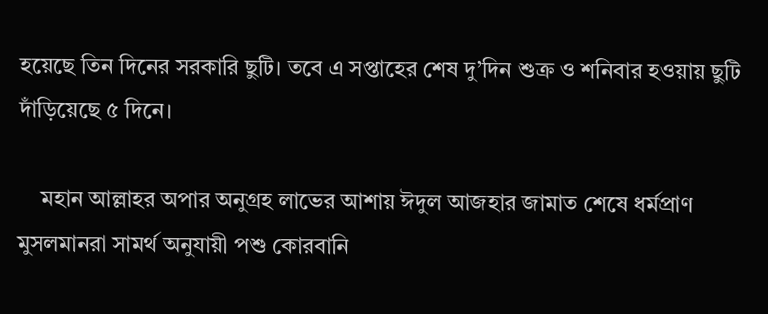হয়েছে তিন দিনের সরকারি ছুটি। তবে এ সপ্তাহের শেষ দু’দিন শুক্র ও শনিবার হওয়ায় ছুটি দাঁড়িয়েছে ৫ দিনে।

    মহান আল্লাহর অপার অনুগ্রহ লাভের আশায় ঈদুল আজহার জামাত শেষে ধর্মপ্রাণ মুসলমানরা সামর্থ অনুযায়ী পশু কোরবানি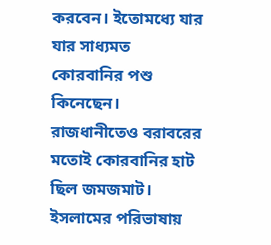করবেন। ইতোমধ্যে যার যার সাধ্যমত কোরবানির পশু কিনেছেন। রাজধানীতেও বরাবরের মতোই কোরবানির হাট ছিল জমজমাট। ইসলামের পরিভাষায়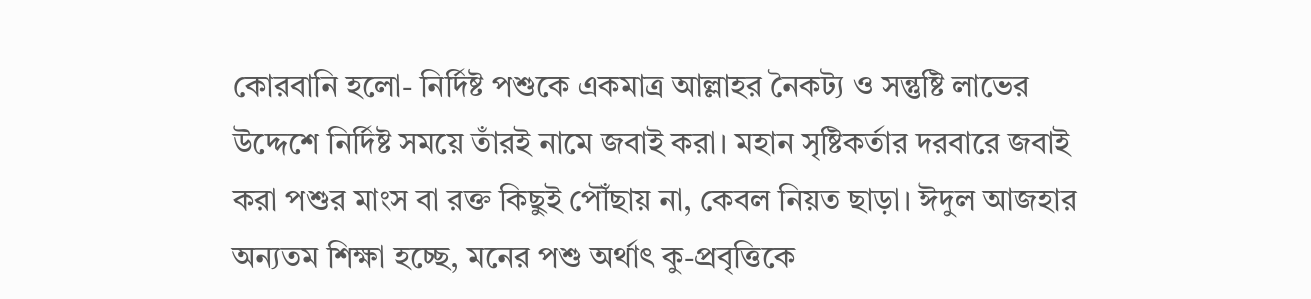কোরবানি হলো- নির্দিষ্ট পশুকে একমাত্র আল্লাহর নৈকট্য ও সন্তুষ্টি লাভের উদ্দেশে নির্দিষ্ট সময়ে তাঁরই নামে জবাই করা। মহান সৃষ্টিকর্তার দরবারে জবাই করা পশুর মাংস বা রক্ত কিছুই পৌঁছায় না, কেবল নিয়ত ছাড়া। ঈদুল আজহার অন্যতম শিক্ষা হচ্ছে, মনের পশু অর্থাৎ কু-প্রবৃত্তিকে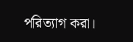পরিত্যাগ করা।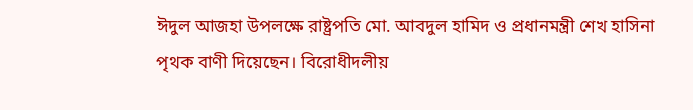ঈদুল আজহা উপলক্ষে রাষ্ট্রপতি মো. আবদুল হামিদ ও প্রধানমন্ত্রী শেখ হাসিনা পৃথক বাণী দিয়েছেন। বিরোধীদলীয়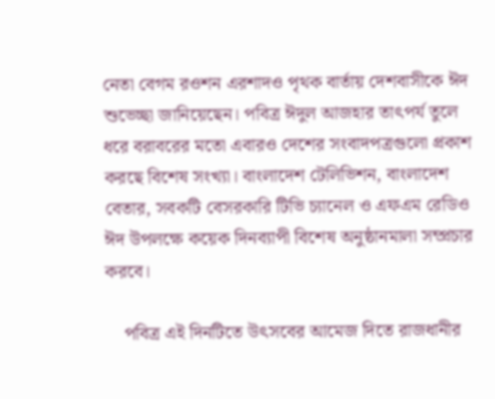নেতা বেগম রওশন এরশাদও পৃথক বার্তায় দেশবাসীকে ঈদ শুভেচ্ছা জানিয়েছেন। পবিত্র ঈদুল আজহার তাৎপর্য তুলে ধরে বরাবরের মতো এবারও দেশের সংবাদপত্রগুলো প্রকাশ করছে বিশেষ সংখ্যা। বাংলাদেশ টেলিভিশন, বাংলাদেশ বেতার, সবকটি বেসরকারি টিভি চ্যানেল ও এফএম রেডিও ঈদ উপলক্ষে কয়েক দিনব্যাপী বিশেষ অনুষ্ঠানমালা সম্প্রচার করবে।

    পবিত্র এই দিনটিতে উৎসবের আমেজ দিতে রাজধানীর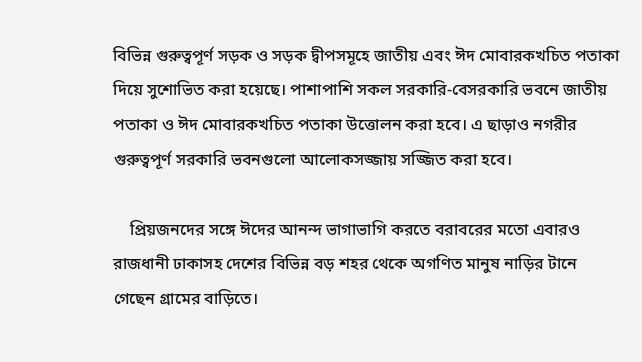বিভিন্ন গুরুত্বপূর্ণ সড়ক ও সড়ক দ্বীপসমূহে জাতীয় এবং ঈদ মোবারকখচিত পতাকা দিয়ে সুশোভিত করা হয়েছে। পাশাপাশি সকল সরকারি-বেসরকারি ভবনে জাতীয় পতাকা ও ঈদ মোবারকখচিত পতাকা উত্তোলন করা হবে। এ ছাড়াও নগরীর গুরুত্বপূর্ণ সরকারি ভবনগুলো আলোকসজ্জায় সজ্জিত করা হবে।

    প্রিয়জনদের সঙ্গে ঈদের আনন্দ ভাগাভাগি করতে বরাবরের মতো এবারও রাজধানী ঢাকাসহ দেশের বিভিন্ন বড় শহর থেকে অগণিত মানুষ নাড়ির টানে গেছেন গ্রামের বাড়িতে।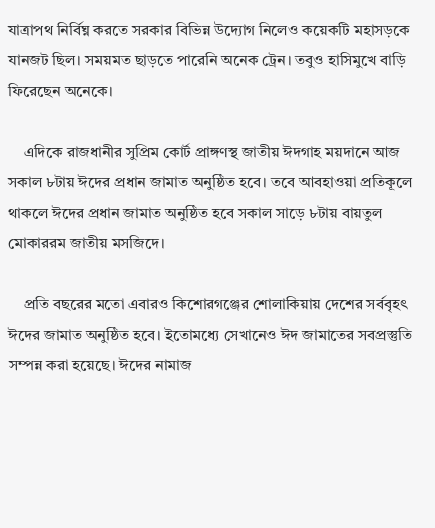যাত্রাপথ নির্বিঘ্ন করতে সরকার বিভিন্ন উদ্যোগ নিলেও কয়েকটি মহাসড়কে যানজট ছিল। সময়মত ছাড়তে পারেনি অনেক ট্রেন। তবুও হাসিমুখে বাড়ি ফিরেছেন অনেকে।

    এদিকে রাজধানীর সুপ্রিম কোর্ট প্রাঙ্গণস্থ জাতীয় ঈদগাহ ময়দানে আজ সকাল ৮টায় ঈদের প্রধান জামাত অনুষ্ঠিত হবে। তবে আবহাওয়া প্রতিকূলে থাকলে ঈদের প্রধান জামাত অনুষ্ঠিত হবে সকাল সাড়ে ৮টায় বায়তুল মোকাররম জাতীয় মসজিদে।

    প্রতি বছরের মতো এবারও কিশোরগঞ্জের শোলাকিয়ায় দেশের সর্ববৃহৎ ঈদের জামাত অনুষ্ঠিত হবে। ইতোমধ্যে সেখানেও ঈদ জামাতের সবপ্রস্তুতি সম্পন্ন করা হয়েছে। ঈদের নামাজ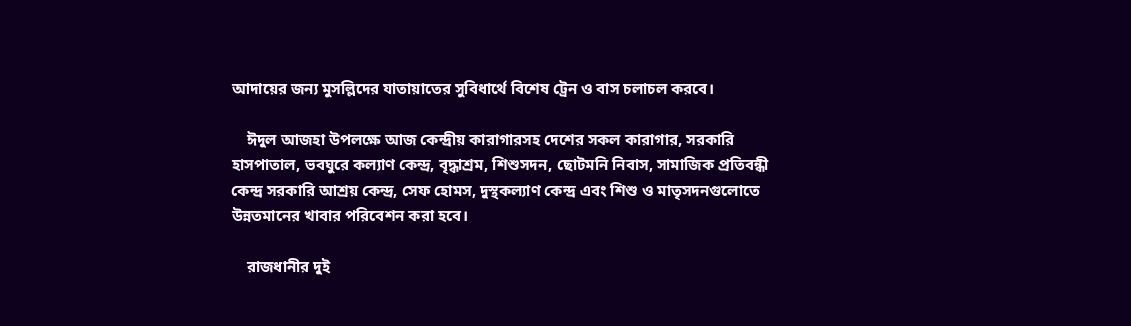আদায়ের জন্য মুসল্লিদের যাতায়াতের সুবিধার্থে বিশেষ ট্রেন ও বাস চলাচল করবে।

    ঈদুল আজহা উপলক্ষে আজ কেন্দ্রীয় কারাগারসহ দেশের সকল কারাগার, সরকারি হাসপাতাল, ভবঘুরে কল্যাণ কেন্দ্র, বৃদ্ধাশ্রম, শিশুসদন, ছোটমনি নিবাস, সামাজিক প্রতিবন্ধী কেন্দ্র সরকারি আশ্রয় কেন্দ্র, সেফ হোমস, দুস্থকল্যাণ কেন্দ্র এবং শিশু ও মাতৃসদনগুলোতে উন্নতমানের খাবার পরিবেশন করা হবে।

    রাজধানীর দুই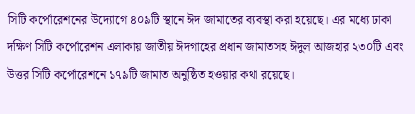সিটি কর্পোরেশনের উদ্যোগে ৪০৯টি স্থানে ঈদ জামাতের ব্যবস্থা করা হয়েছে। এর মধ্যে ঢাকা দক্ষিণ সিটি কর্পোরেশন এলাকায় জাতীয় ঈদগাহের প্রধান জামাতসহ ঈদুল আজহার ২৩০টি এবং উত্তর সিটি কর্পোরেশনে ১৭৯টি জামাত অনুষ্ঠিত হওয়ার কথা রয়েছে।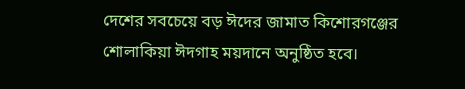দেশের সবচেয়ে বড় ঈদের জামাত কিশোরগঞ্জের শোলাকিয়া ঈদগাহ ময়দানে অনুষ্ঠিত হবে।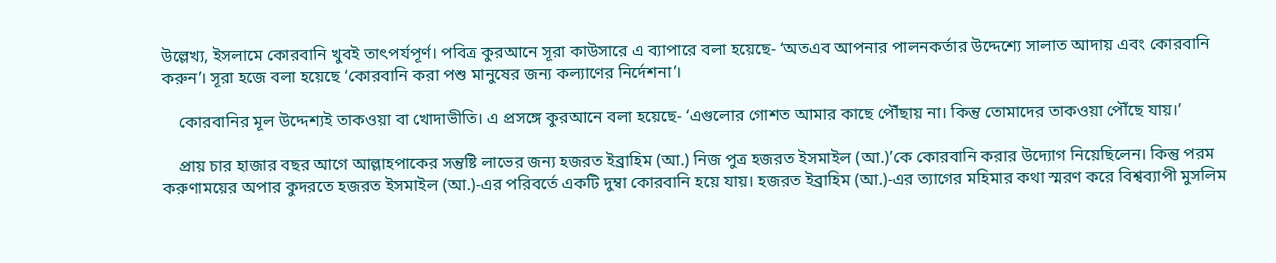উল্লেখ্য, ইসলামে কোরবানি খুবই তাৎপর্যপূর্ণ। পবিত্র কুরআনে সূরা কাউসারে এ ব্যাপারে বলা হয়েছে- ‘অতএব আপনার পালনকর্তার উদ্দেশ্যে সালাত আদায় এবং কোরবানি করুন’। সূরা হজে বলা হয়েছে ‘কোরবানি করা পশু মানুষের জন্য কল্যাণের নির্দেশনা’।

    কোরবানির মূল উদ্দেশ্যই তাকওয়া বা খোদাভীতি। এ প্রসঙ্গে কুরআনে বলা হয়েছে- ‘এগুলোর গোশত আমার কাছে পৌঁছায় না। কিন্তু তোমাদের তাকওয়া পৌঁছে যায়।’

    প্রায় চার হাজার বছর আগে আল্লাহপাকের সন্তুষ্টি লাভের জন্য হজরত ইব্রাহিম (আ.) নিজ পুত্র হজরত ইসমাইল (আ.)’কে কোরবানি করার উদ্যোগ নিয়েছিলেন। কিন্তু পরম করুণাময়ের অপার কুদরতে হজরত ইসমাইল (আ.)-এর পরিবর্তে একটি দুম্বা কোরবানি হয়ে যায়। হজরত ইব্রাহিম (আ.)-এর ত্যাগের মহিমার কথা স্মরণ করে বিশ্বব্যাপী মুসলিম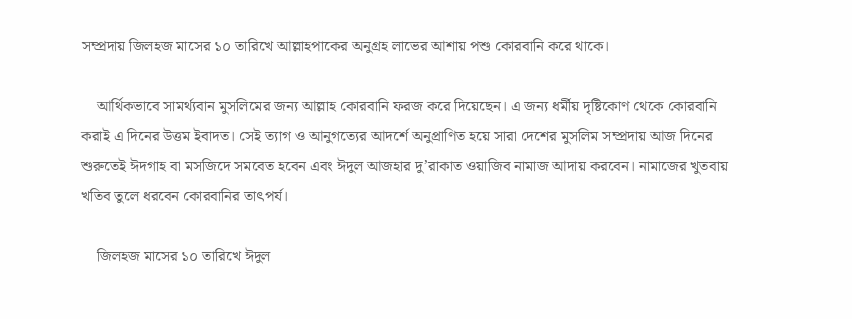সম্প্রদায় জিলহজ মাসের ১০ তারিখে আল্লাহপাকের অনুগ্রহ লাভের আশায় পশু কোরবানি করে থাকে।

    আর্থিকভাবে সামর্থ্যবান মুসলিমের জন্য আল্লাহ কোরবানি ফরজ করে দিয়েছেন। এ জন্য ধর্মীয় দৃষ্টিকোণ থেকে কোরবানি করাই এ দিনের উত্তম ইবাদত। সেই ত্যাগ ও আনুগত্যের আদর্শে অনুপ্রাণিত হয়ে সারা দেশের মুসলিম সম্প্রদায় আজ দিনের শুরুতেই ঈদগাহ বা মসজিদে সমবেত হবেন এবং ঈদুল আজহার দু’রাকাত ওয়াজিব নামাজ আদায় করবেন। নামাজের খুতবায় খতিব তুলে ধরবেন কোরবানির তাৎপর্য।

    জিলহজ মাসের ১০ তারিখে ঈদুল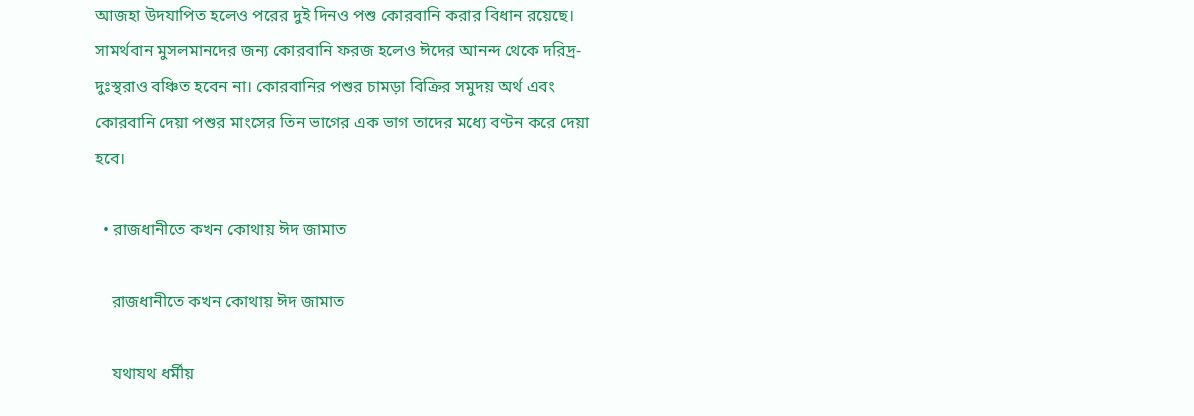আজহা উদযাপিত হলেও পরের দুই দিনও পশু কোরবানি করার বিধান রয়েছে। সামর্থবান মুসলমানদের জন্য কোরবানি ফরজ হলেও ঈদের আনন্দ থেকে দরিদ্র-দুঃস্থরাও বঞ্চিত হবেন না। কোরবানির পশুর চামড়া বিক্রির সমুদয় অর্থ এবং কোরবানি দেয়া পশুর মাংসের তিন ভাগের এক ভাগ তাদের মধ্যে বণ্টন করে দেয়া হবে।

  • রাজধানীতে কখন কোথায় ঈদ জামাত

    রাজধানীতে কখন কোথায় ঈদ জামাত

    যথাযথ ধর্মীয়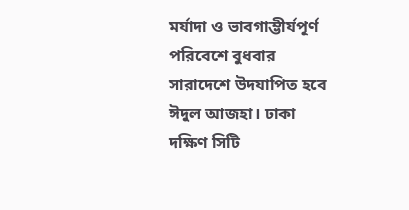মর্যাদা ও ভাবগাম্ভীর্যপূর্ণ পরিবেশে বুধবার সারাদেশে উদযাপিত হবে ঈদুল আজহা। ঢাকা দক্ষিণ সিটি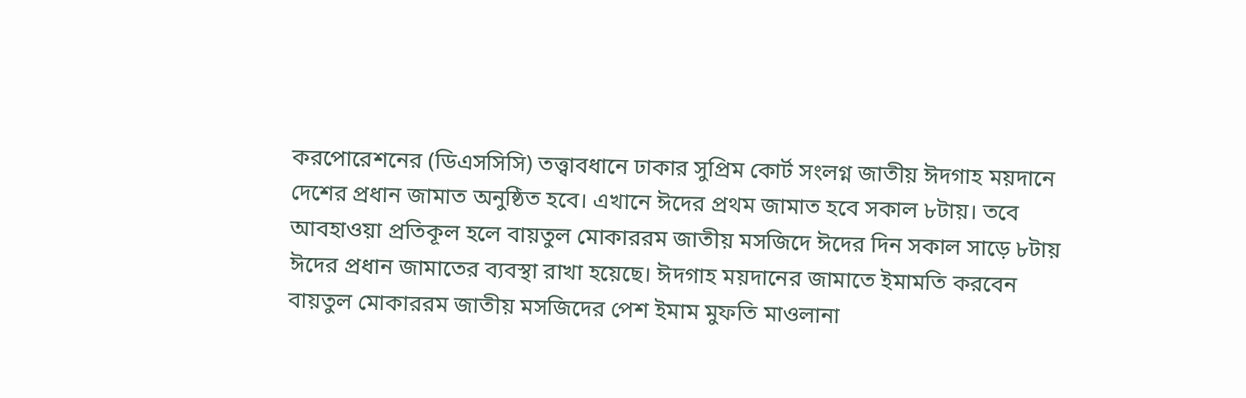করপোরেশনের (ডিএসসিসি) তত্ত্বাবধানে ঢাকার সুপ্রিম কোর্ট সংলগ্ন জাতীয় ঈদগাহ ময়দানে দেশের প্রধান জামাত অনুষ্ঠিত হবে। এখানে ঈদের প্রথম জামাত হবে সকাল ৮টায়। তবে আবহাওয়া প্রতিকূল হলে বায়তুল মোকাররম জাতীয় মসজিদে ঈদের দিন সকাল সাড়ে ৮টায় ঈদের প্রধান জামাতের ব্যবস্থা রাখা হয়েছে। ঈদগাহ ময়দানের জামাতে ইমামতি করবেন বায়তুল মোকাররম জাতীয় মসজিদের পেশ ইমাম মুফতি মাওলানা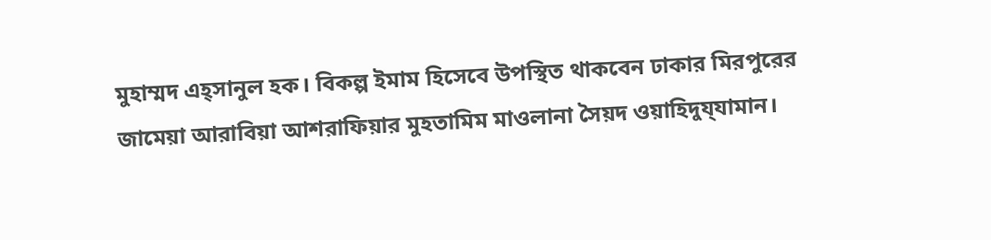মুহাম্মদ এহ্‌সানুল হক। বিকল্প ইমাম হিসেবে উপস্থিত থাকবেন ঢাকার মিরপুরের জামেয়া আরাবিয়া আশরাফিয়ার মুহতামিম মাওলানা সৈয়দ ওয়াহিদুয্‌যামান।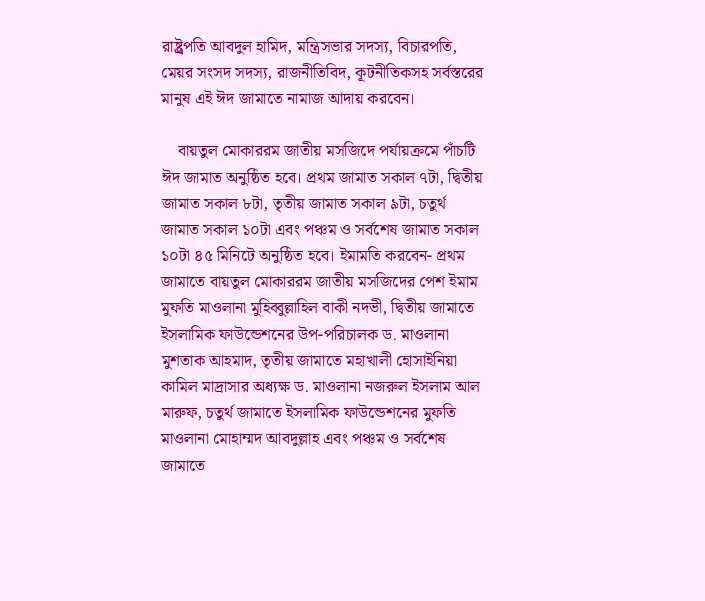রাষ্ট্র্রপতি আবদুল হামিদ, মন্ত্রিসভার সদস্য, বিচারপতি, মেয়র সংসদ সদস্য, রাজনীতিবিদ, কূটনীতিকসহ সর্বস্তরের মানুষ এই ঈদ জামাতে নামাজ আদায় করবেন।

    বায়তুল মোকাররম জাতীয় মসজিদে পর্যায়ক্রমে পাঁচটি ঈদ জামাত অনুষ্ঠিত হবে। প্রথম জামাত সকাল ৭টা, দ্বিতীয় জামাত সকাল ৮টা, তৃতীয় জামাত সকাল ৯টা, চতুর্থ জামাত সকাল ১০টা এবং পঞ্চম ও সর্বশেষ জামাত সকাল ১০টা ৪৫ মিনিটে অনুষ্ঠিত হবে। ইমামতি করবেন- প্রথম জামাতে বায়তুল মোকাররম জাতীয় মসজিদের পেশ ইমাম মুফতি মাওলানা মুহিব্বুল্লাহিল বাকী নদভী, দ্বিতীয় জামাতে ইসলামিক ফাউন্ডেশনের উপ-পরিচালক ড. মাওলানা মুশতাক আহমাদ, তৃতীয় জামাতে মহাখালী হোসাইনিয়া কামিল মাদ্রাসার অধ্যক্ষ ড. মাওলানা নজরুল ইসলাম আল মারুফ, চতুর্থ জামাতে ইসলামিক ফাউন্ডেশনের মুফতি মাওলানা মোহাম্মদ আবদুল্লাহ এবং পঞ্চম ও সর্বশেষ জামাতে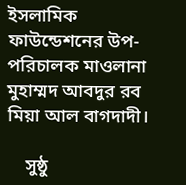ইসলামিক ফাউন্ডেশনের উপ-পরিচালক মাওলানা মুহাম্মদ আবদুর রব মিয়া আল বাগদাদী।

    সুষ্ঠু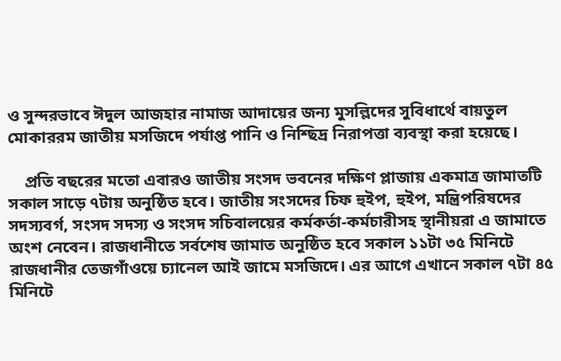ও সুন্দরভাবে ঈদুল আজহার নামাজ আদায়ের জন্য মুসল্লিদের সুবিধার্থে বায়তুল মোকাররম জাতীয় মসজিদে পর্যাপ্ত পানি ও নিশ্ছিদ্র নিরাপত্তা ব্যবস্থা করা হয়েছে।

    প্রতি বছরের মতো এবারও জাতীয় সংসদ ভবনের দক্ষিণ প্লাজায় একমাত্র জামাতটি সকাল সাড়ে ৭টায় অনুষ্ঠিত হবে। জাতীয় সংসদের চিফ হুইপ, হুইপ, মন্ত্রিপরিষদের সদস্যবর্গ, সংসদ সদস্য ও সংসদ সচিবালয়ের কর্মকর্তা-কর্মচারীসহ স্থানীয়রা এ জামাতে অংশ নেবেন। রাজধানীতে সর্বশেষ জামাত অনুষ্ঠিত হবে সকাল ১১টা ৩৫ মিনিটে রাজধানীর তেজগাঁওয়ে চ্যানেল আই জামে মসজিদে। এর আগে এখানে সকাল ৭টা ৪৫ মিনিটে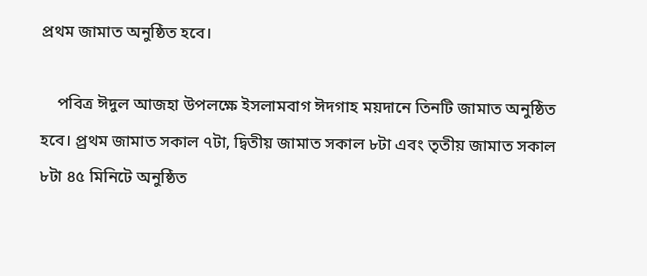প্রথম জামাত অনুষ্ঠিত হবে।

    পবিত্র ঈদুল আজহা উপলক্ষে ইসলামবাগ ঈদগাহ ময়দানে তিনটি জামাত অনুষ্ঠিত হবে। প্র্রথম জামাত সকাল ৭টা, দ্বিতীয় জামাত সকাল ৮টা এবং তৃতীয় জামাত সকাল ৮টা ৪৫ মিনিটে অনুষ্ঠিত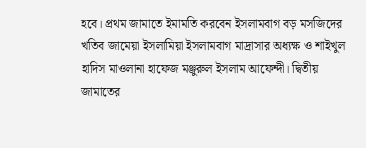হবে। প্রথম জামাতে ইমামতি করবেন ইসলামবাগ বড় মসজিদের খতিব জামেয়া ইসলামিয়া ইসলামবাগ মাদ্রাসার অধ্যক্ষ ও শাইখুল হাদিস মাওলানা হাফেজ মঞ্জুরুল ইসলাম আফেন্দী। দ্বিতীয় জামাতের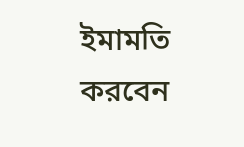ইমামতি করবেন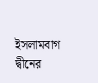ইসলামবাগ দ্বীনের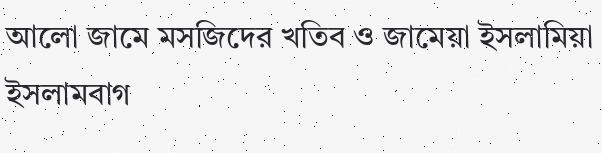আলো জামে মসজিদের খতিব ও জামেয়া ইসলামিয়া ইসলামবাগ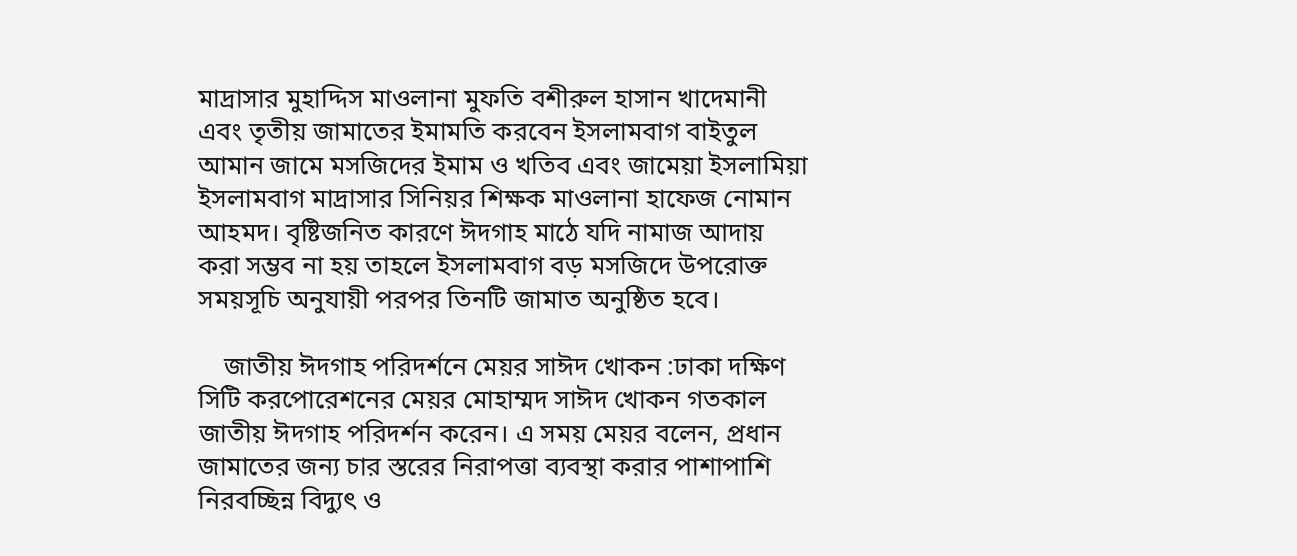মাদ্রাসার মুহাদ্দিস মাওলানা মুফতি বশীরুল হাসান খাদেমানী এবং তৃতীয় জামাতের ইমামতি করবেন ইসলামবাগ বাইতুল আমান জামে মসজিদের ইমাম ও খতিব এবং জামেয়া ইসলামিয়া ইসলামবাগ মাদ্রাসার সিনিয়র শিক্ষক মাওলানা হাফেজ নোমান আহমদ। বৃষ্টিজনিত কারণে ঈদগাহ মাঠে যদি নামাজ আদায় করা সম্ভব না হয় তাহলে ইসলামবাগ বড় মসজিদে উপরোক্ত সময়সূচি অনুযায়ী পরপর তিনটি জামাত অনুষ্ঠিত হবে।

    জাতীয় ঈদগাহ পরিদর্শনে মেয়র সাঈদ খোকন :ঢাকা দক্ষিণ সিটি করপোরেশনের মেয়র মোহাম্মদ সাঈদ খোকন গতকাল জাতীয় ঈদগাহ পরিদর্শন করেন। এ সময় মেয়র বলেন, প্রধান জামাতের জন্য চার স্তরের নিরাপত্তা ব্যবস্থা করার পাশাপাশি নিরবচ্ছিন্ন বিদ্যুৎ ও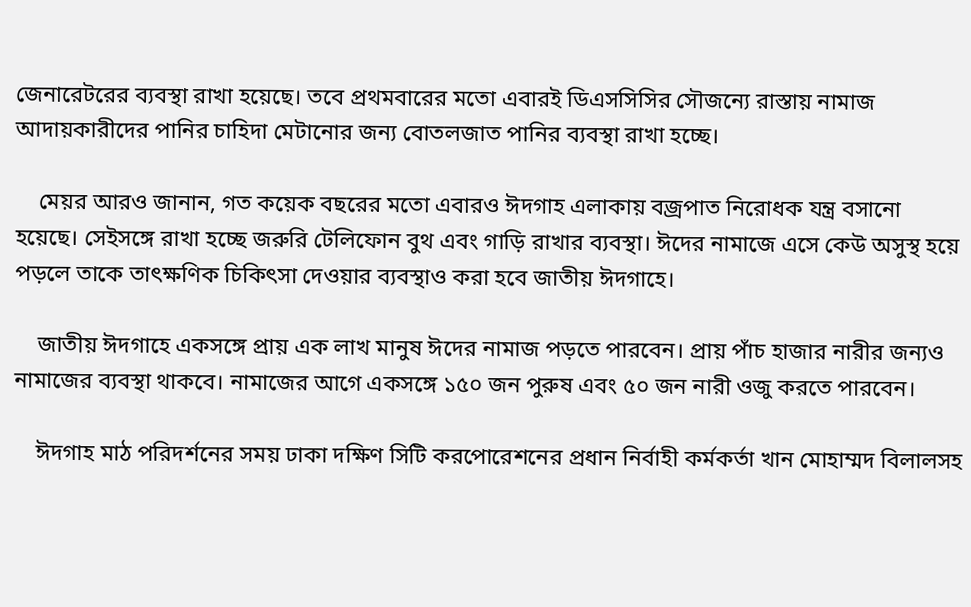জেনারেটরের ব্যবস্থা রাখা হয়েছে। তবে প্রথমবারের মতো এবারই ডিএসসিসির সৌজন্যে রাস্তায় নামাজ আদায়কারীদের পানির চাহিদা মেটানোর জন্য বোতলজাত পানির ব্যবস্থা রাখা হচ্ছে।

    মেয়র আরও জানান, গত কয়েক বছরের মতো এবারও ঈদগাহ এলাকায় বজ্রপাত নিরোধক যন্ত্র বসানো হয়েছে। সেইসঙ্গে রাখা হচ্ছে জরুরি টেলিফোন বুথ এবং গাড়ি রাখার ব্যবস্থা। ঈদের নামাজে এসে কেউ অসুস্থ হয়ে পড়লে তাকে তাৎক্ষণিক চিকিৎসা দেওয়ার ব্যবস্থাও করা হবে জাতীয় ঈদগাহে।

    জাতীয় ঈদগাহে একসঙ্গে প্রায় এক লাখ মানুষ ঈদের নামাজ পড়তে পারবেন। প্রায় পাঁচ হাজার নারীর জন্যও নামাজের ব্যবস্থা থাকবে। নামাজের আগে একসঙ্গে ১৫০ জন পুরুষ এবং ৫০ জন নারী ওজু করতে পারবেন।

    ঈদগাহ মাঠ পরিদর্শনের সময় ঢাকা দক্ষিণ সিটি করপোরেশনের প্রধান নির্বাহী কর্মকর্তা খান মোহাম্মদ বিলালসহ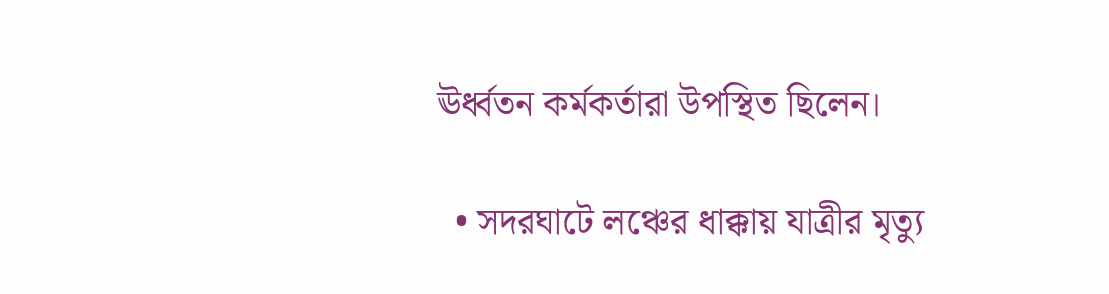ঊর্ধ্বতন কর্মকর্তারা উপস্থিত ছিলেন।

  • সদরঘাটে লঞ্চের ধাক্কায় যাত্রীর মৃত্যু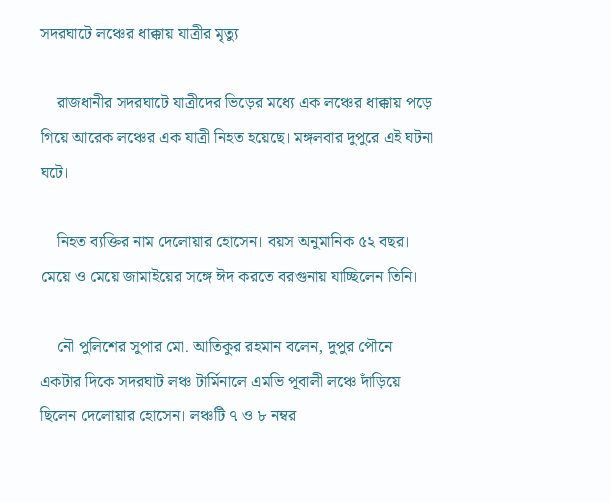সদরঘাটে লঞ্চের ধাক্কায় যাত্রীর মৃত্যু

    রাজধানীর সদরঘাটে যাত্রীদের ভিড়ের মধ্যে এক লঞ্চের ধাক্কায় পড়ে গিয়ে আরেক লঞ্চের এক যাত্রী নিহত হয়েছে। মঙ্গলবার দুপুরে এই ঘটনা ঘটে।

    নিহত ব্যক্তির নাম দেলোয়ার হোসেন। বয়স অনুমানিক ৫২ বছর। মেয়ে ও মেয়ে জামাইয়ের সঙ্গে ঈদ করতে বরগুনায় যাচ্ছিলেন তিনি।

    নৌ পুলিশের সুপার মো. আতিকুর রহমান বলেন, দুপুর পৌনে একটার দিকে সদরঘাট লঞ্চ টার্মিনালে এমভি পূবালী লঞ্চে দাঁড়িয়ে ছিলেন দেলোয়ার হোসেন। লঞ্চটি ৭ ও ৮ নম্বর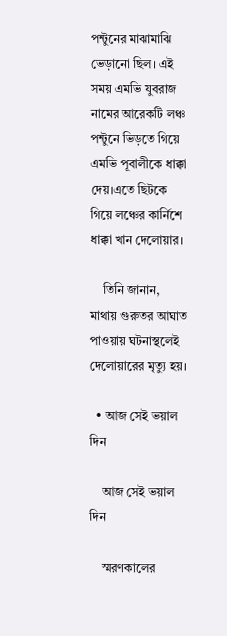পন্টুনের মাঝামাঝি ভেড়ানো ছিল। এই সময় এমভি যুবরাজ নামের আরেকটি লঞ্চ পন্টুনে ভিড়তে গিয়ে এমভি পূবালীকে ধাক্কা দেয়।এতে ছিটকে গিয়ে লঞ্চের কার্নিশে ধাক্কা খান দেলোয়ার।

    তিনি জানান,  মাথায় গুরুতর আঘাত পাওয়ায় ঘটনাস্থলেই দেলোয়ারের মৃত্যু হয়।

  • আজ সেই ভয়াল দিন

    আজ সেই ভয়াল দিন

    স্মরণকালের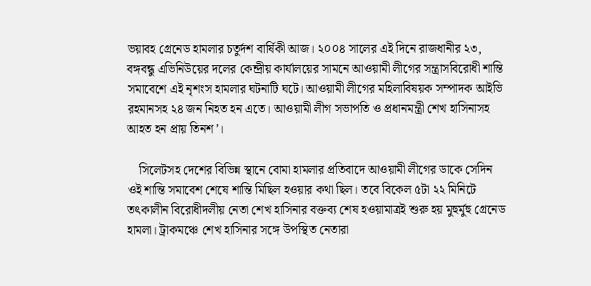ভয়াবহ গ্রেনেড হামলার চতুর্দশ বার্ষিকী আজ। ২০০৪ সালের এই দিনে রাজধানীর ২৩, বঙ্গবন্ধু এভিনিউয়ের দলের কেন্দ্রীয় কার্যালয়ের সামনে আওয়ামী লীগের সন্ত্রাসবিরোধী শান্তি সমাবেশে এই নৃশংস হামলার ঘটনাটি ঘটে। আওয়ামী লীগের মহিলাবিষয়ক সম্পাদক আইভি রহমানসহ ২৪ জন নিহত হন এতে। আওয়ামী লীগ সভাপতি ও প্রধানমন্ত্রী শেখ হাসিনাসহ আহত হন প্রায় তিনশ’।

    সিলেটসহ দেশের বিভিন্ন স্থানে বোমা হামলার প্রতিবাদে আওয়ামী লীগের ডাকে সেদিন ওই শান্তি সমাবেশ শেষে শান্তি মিছিল হওয়ার কথা ছিল। তবে বিকেল ৫টা ২২ মিনিটে তৎকালীন বিরোধীদলীয় নেতা শেখ হাসিনার বক্তব্য শেষ হওয়ামাত্রই শুরু হয় মুহুর্মুহু গ্রেনেড হামলা। ট্রাকমঞ্চে শেখ হাসিনার সঙ্গে উপস্থিত নেতারা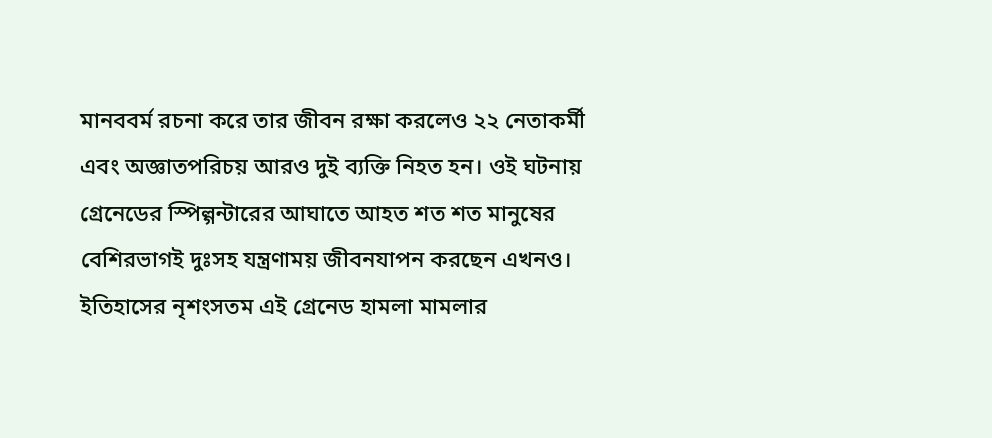মানববর্ম রচনা করে তার জীবন রক্ষা করলেও ২২ নেতাকর্মী এবং অজ্ঞাতপরিচয় আরও দুই ব্যক্তি নিহত হন। ওই ঘটনায় গ্রেনেডের স্পিল্গন্টারের আঘাতে আহত শত শত মানুষের বেশিরভাগই দুঃসহ যন্ত্রণাময় জীবনযাপন করছেন এখনও। ইতিহাসের নৃশংসতম এই গ্রেনেড হামলা মামলার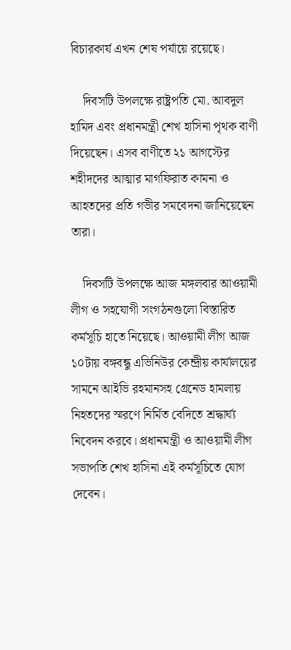বিচারকার্য এখন শেষ পর্যায়ে রয়েছে।

    দিবসটি উপলক্ষে রাষ্ট্রপতি মো. আবদুল হামিদ এবং প্রধানমন্ত্রী শেখ হাসিনা পৃথক বাণী দিয়েছেন। এসব বাণীতে ২১ আগস্টের শহীদদের আত্মার মাগফিরাত কামনা ও আহতদের প্রতি গভীর সমবেদনা জানিয়েছেন তারা।

    দিবসটি উপলক্ষে আজ মঙ্গলবার আওয়ামী লীগ ও সহযোগী সংগঠনগুলো বিস্তারিত কর্মসূচি হাতে নিয়েছে। আওয়ামী লীগ আজ ১০টায় বঙ্গবন্ধু এভিনিউর কেন্দ্রীয় কার্যালয়ের সামনে আইভি রহমানসহ গ্রেনেড হামলায় নিহতদের স্মরণে নির্মিত বেদিতে শ্রদ্ধার্ঘ্য নিবেদন করবে। প্রধানমন্ত্রী ও আওয়ামী লীগ সভাপতি শেখ হাসিনা এই কর্মসূচিতে যোগ দেবেন।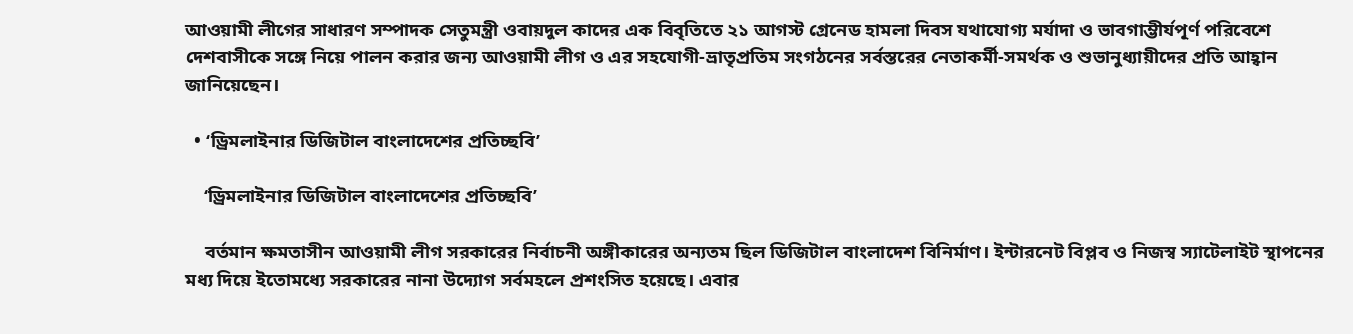আওয়ামী লীগের সাধারণ সম্পাদক সেতুমন্ত্রী ওবায়দুল কাদের এক বিবৃতিতে ২১ আগস্ট গ্রেনেড হামলা দিবস যথাযোগ্য মর্যাদা ও ভাবগাম্ভীর্যপূর্ণ পরিবেশে দেশবাসীকে সঙ্গে নিয়ে পালন করার জন্য আওয়ামী লীগ ও এর সহযোগী-ভ্রাতৃপ্রতিম সংগঠনের সর্বস্তরের নেতাকর্মী-সমর্থক ও শুভানুধ্যায়ীদের প্রতি আহ্বান জানিয়েছেন।

  • ‘ড্রিমলাইনার ডিজিটাল বাংলাদেশের প্রতিচ্ছবি’

    ‘ড্রিমলাইনার ডিজিটাল বাংলাদেশের প্রতিচ্ছবি’

    বর্তমান ক্ষমতাসীন আওয়ামী লীগ সরকারের নির্বাচনী অঙ্গীকারের অন্যতম ছিল ডিজিটাল বাংলাদেশ বিনির্মাণ। ইন্টারনেট বিপ্লব ও নিজস্ব স্যাটেলাইট স্থাপনের মধ্য দিয়ে ইতোমধ্যে সরকারের নানা উদ্যোগ সর্বমহলে প্রশংসিত হয়েছে। এবার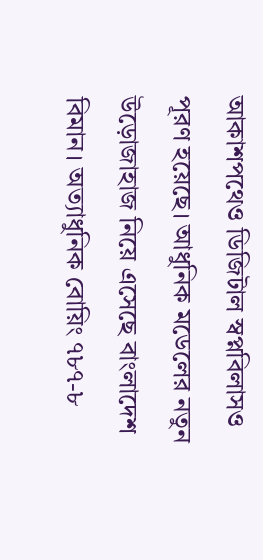আকাশপথেও ডিজিটাল স্বপ্নবিলাসও পূরণ হয়েছে। আধুনিক মডেলের নতুন উড়োজাহাজ নিয়ে এসেছে বাংলাদেশ বিমান। অত্যাধুনিক বোয়িং ৭৮৭-৮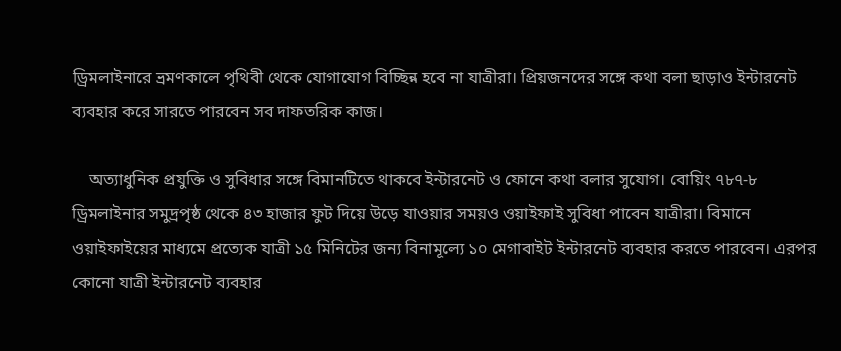ড্রিমলাইনারে ভ্রমণকালে পৃথিবী থেকে যোগাযোগ বিচ্ছিন্ন হবে না যাত্রীরা। প্রিয়জনদের সঙ্গে কথা বলা ছাড়াও ইন্টারনেট ব্যবহার করে সারতে পারবেন সব দাফতরিক কাজ।

    অত্যাধুনিক প্রযুক্তি ও সুবিধার সঙ্গে বিমানটিতে থাকবে ইন্টারনেট ও ফোনে কথা বলার সুযোগ। বোয়িং ৭৮৭-৮ ড্রিমলাইনার সমুদ্রপৃষ্ঠ থেকে ৪৩ হাজার ফুট দিয়ে উড়ে যাওয়ার সময়ও ওয়াইফাই সুবিধা পাবেন যাত্রীরা। বিমানে ওয়াইফাইয়ের মাধ্যমে প্রত্যেক যাত্রী ১৫ মিনিটের জন্য বিনামূল্যে ১০ মেগাবাইট ইন্টারনেট ব্যবহার করতে পারবেন। এরপর কোনো যাত্রী ইন্টারনেট ব্যবহার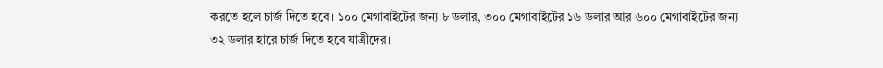করতে হলে চার্জ দিতে হবে। ১০০ মেগাবাইটের জন্য ৮ ডলার, ৩০০ মেগাবাইটের ১৬ ডলার আর ৬০০ মেগাবাইটের জন্য ৩২ ডলার হারে চার্জ দিতে হবে যাত্রীদের।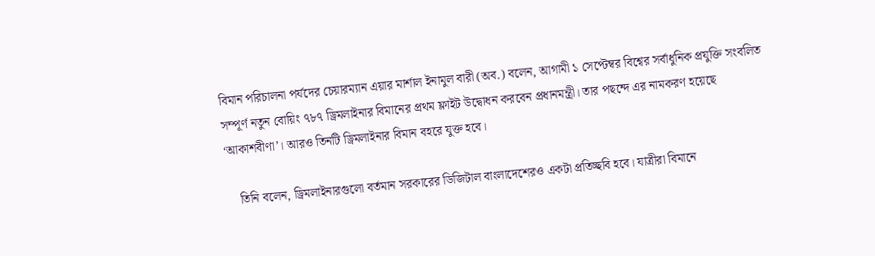বিমান পরিচালনা পর্যদের চেয়ারম্যান এয়ার মার্শাল ইনামুল বারী (অব.) বলেন, আগামী ১ সেপ্টেম্বর বিশ্বের সর্বাধুনিক প্রযুক্তি সংবলিত সম্পূর্ণ নতুন বোয়িং ৭৮৭ ড্রিমলাইনার বিমানের প্রথম ফ্লাইট উদ্বোধন করবেন প্রধানমন্ত্রী। তার পছন্দে এর নামকরণ হয়েছে ‘আকাশবীণা’। আরও তিনটি ড্রিমলাইনার বিমান বহরে যুক্ত হবে।

    তিনি বলেন, ড্রিমলাইনারগুলো বর্তমান সরকারের ডিজিটাল বাংলাদেশেরও একটা প্রতিচ্ছবি হবে। যাত্রীরা বিমানে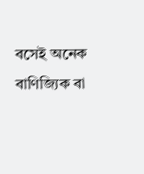বসেই অনেক বাণিজ্যিক বা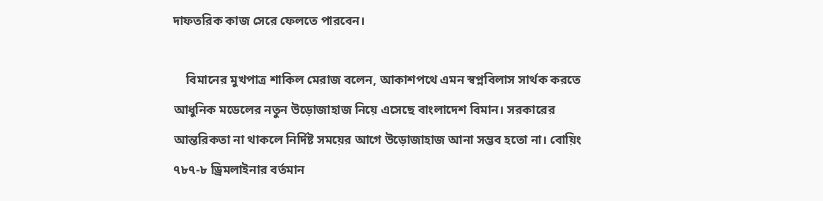দাফতরিক কাজ সেরে ফেলতে পারবেন।

    বিমানের মুখপাত্র শাকিল মেরাজ বলেন, আকাশপথে এমন স্বপ্নবিলাস সার্থক করতে আধুনিক মডেলের নতুন উড়োজাহাজ নিয়ে এসেছে বাংলাদেশ বিমান। সরকারের আন্তরিকতা না থাকলে নির্দিষ্ট সময়ের আগে উড়োজাহাজ আনা সম্ভব হতো না। বোয়িং ৭৮৭-৮ ড্রিমলাইনার বর্তমান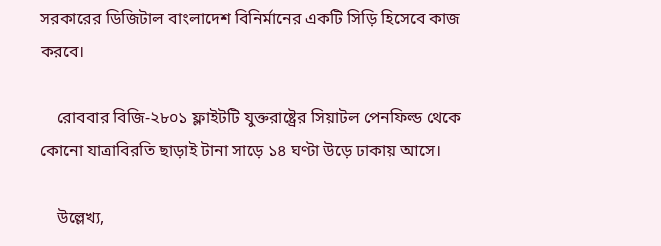সরকারের ডিজিটাল বাংলাদেশ বিনির্মানের একটি সিড়ি হিসেবে কাজ করবে।

    রোববার বিজি-২৮০১ ফ্লাইটটি যুক্তরাষ্ট্রের সিয়াটল পেনফিল্ড থেকে কোনো যাত্রাবিরতি ছাড়াই টানা সাড়ে ১৪ ঘণ্টা উড়ে ঢাকায় আসে।

    উল্লেখ্য,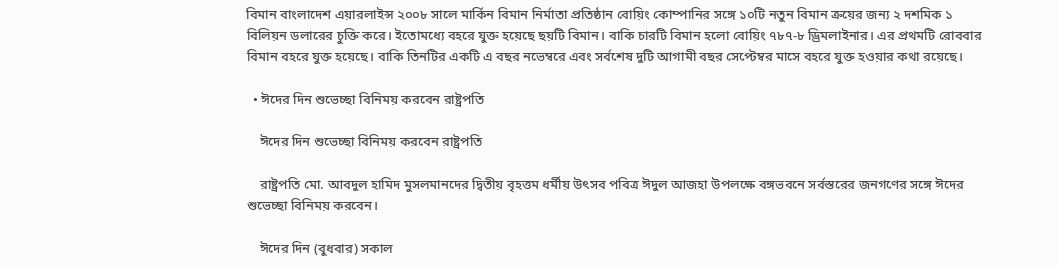বিমান বাংলাদেশ এয়ারলাইন্স ২০০৮ সালে মার্কিন বিমান নির্মাতা প্রতিষ্ঠান বোয়িং কোম্পানির সঙ্গে ১০টি নতুন বিমান ক্রয়ের জন্য ২ দশমিক ১ বিলিয়ন ডলারের চুক্তি করে। ইতোমধ্যে বহরে যুক্ত হয়েছে ছয়টি বিমান। বাকি চারটি বিমান হলো বোয়িং ৭৮৭-৮ ড্রিমলাইনার। এর প্রথমটি রোববার বিমান বহরে যুক্ত হয়েছে। বাকি তিনটির একটি এ বছর নভেম্বরে এবং সর্বশেষ দুটি আগামী বছর সেপ্টেম্বর মাসে বহরে যুক্ত হওয়ার কথা রয়েছে।

  • ঈদের দিন শুভেচ্ছা বিনিময় করবেন রাষ্ট্রপতি

    ঈদের দিন শুভেচ্ছা বিনিময় করবেন রাষ্ট্রপতি

    রাষ্ট্রপতি মো. আবদুল হামিদ মুসলমানদের দ্বিতীয় বৃহত্তম ধর্মীয় উৎসব পবিত্র ঈদুল আজহা উপলক্ষে বঙ্গভবনে সর্বস্তরের জনগণের সঙ্গে ঈদের শুভেচ্ছা বিনিময় করবেন।

    ঈদের দিন (বুধবার) সকাল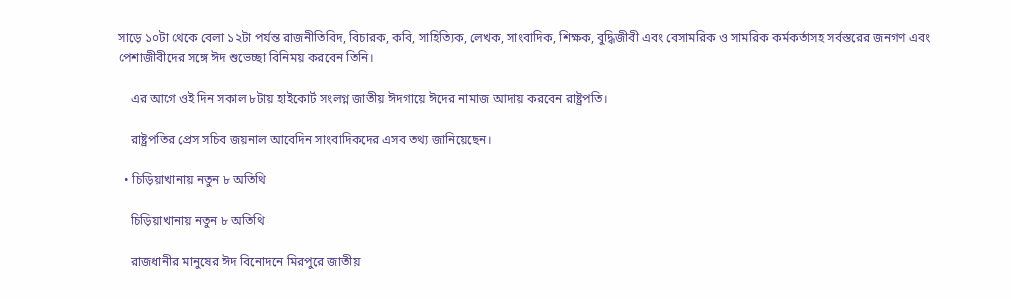সাড়ে ১০টা থেকে বেলা ১২টা পর্যন্ত রাজনীতিবিদ, বিচারক, কবি, সাহিত্যিক, লেখক, সাংবাদিক, শিক্ষক, বুদ্ধিজীবী এবং বেসামরিক ও সামরিক কর্মকর্তাসহ সর্বস্তরের জনগণ এবং পেশাজীবীদের সঙ্গে ঈদ শুভেচ্ছা বিনিময় করবেন তিনি।

    এর আগে ওই দিন সকাল ৮টায় হাইকোর্ট সংলগ্ন জাতীয় ঈদগায়ে ঈদের নামাজ আদায় করবেন রাষ্ট্রপতি।

    রাষ্ট্রপতির প্রেস সচিব জয়নাল আবেদিন সাংবাদিকদের এসব তথ্য জানিয়েছেন।

  • চিড়িয়াখানায় নতুন ৮ অতিথি

    চিড়িয়াখানায় নতুন ৮ অতিথি

    রাজধানীর মানুষের ঈদ বিনোদনে মিরপুরে জাতীয়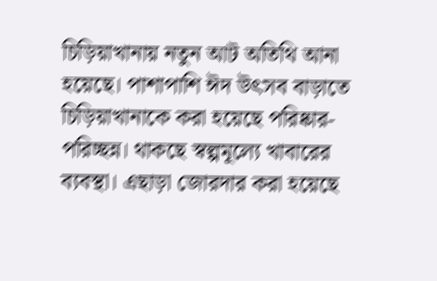চিড়িয়াখানায় নতুন আট অতিথি আনা হয়েছে। পাশাপাশি ঈদ উৎসব বাড়াতে চিড়িয়াখানাকে করা হয়েছে পরিষ্কার-পরিচ্ছন্ন। থাকছে স্বল্পমূল্যে খাবারের ব্যবস্থা। এছাড়া জোরদার করা হয়েছে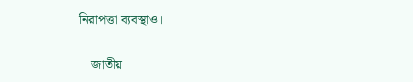নিরাপত্তা ব্যবস্থাও।

    জাতীয়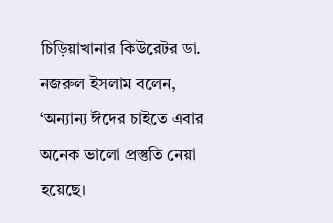চিড়িয়াখানার কিউরেটর ডা. নজরুল ইসলাম বলেন, ‘অন্যান্য ঈদের চাইতে এবার অনেক ভালো প্রস্তুতি নেয়া হয়েছে।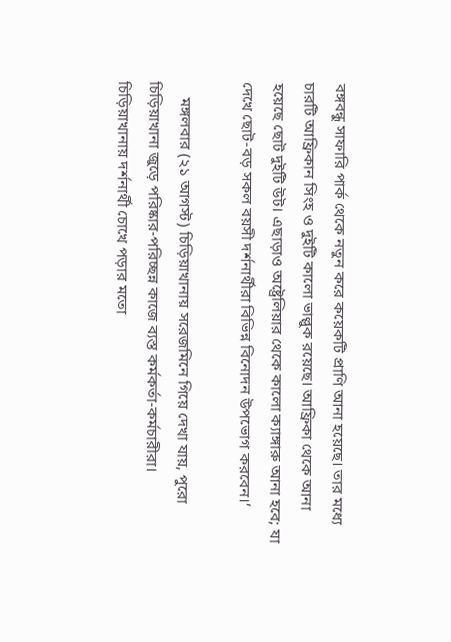বঙ্গবন্ধু সাফারি পার্ক থেকে নতুন করে কয়েকটি প্রাণি আনা হয়েছে। তার মধ্যে চারটি আফ্রিকান সিংহ ও দুইটি কালো ভাল্লুক রয়েছে। আফ্রিকা থেকে আনা হয়েছে ছোট দুইটি উট। এছাড়াও অষ্ট্রেলিয়ার থেকে কালো ক্যাঙ্গারু আনা হবে; যা দেখে ছোট-বড় সকল বয়সী দর্শনার্থীরা বিভিন্ন বিনোদন উপভোগ করবেন।’

    মঙ্গলবার (২১ আগস্ট) চিড়িয়াখানায় সরেজমিনে গিয়ে দেখা যায়, পুরো চিড়িয়াখানা জুড়ে পরিষ্কার-পরিচ্ছন্ন কাজে ব্যস্ত কর্মকর্তা-কর্মচারীরা। চিড়িয়াখানায় দর্শনার্থী চোখে পড়ার মতো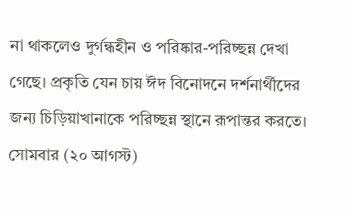না থাকলেও দুর্গন্ধহীন ও পরিষ্কার-পরিচ্ছন্ন দেখা গেছে। প্রকৃতি যেন চায় ঈদ বিনোদনে দর্শনার্থীদের জন্য চিড়িয়াখানাকে পরিচ্ছন্ন স্থানে রূপান্তর করতে। সোমবার (২০ আগস্ট)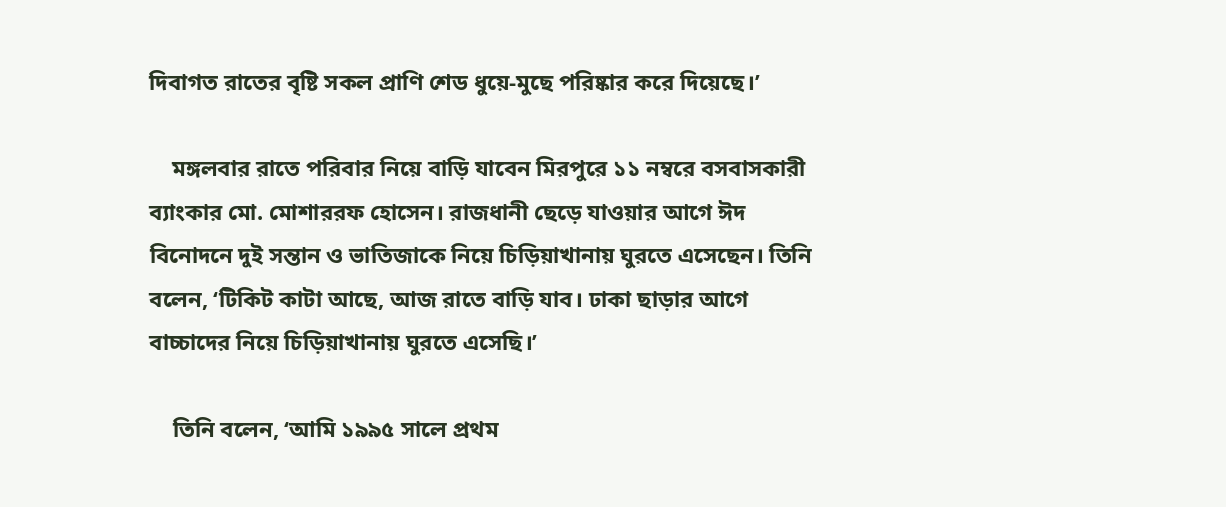দিবাগত রাতের বৃষ্টি সকল প্রাণি শেড ধুয়ে-মুছে পরিষ্কার করে দিয়েছে।’

    মঙ্গলবার রাতে পরিবার নিয়ে বাড়ি যাবেন মিরপুরে ১১ নম্বরে বসবাসকারী ব্যাংকার মো. মোশাররফ হোসেন। রাজধানী ছেড়ে যাওয়ার আগে ঈদ বিনোদনে দুই সন্তান ও ভাতিজাকে নিয়ে চিড়িয়াখানায় ঘুরতে এসেছেন। তিনি বলেন, ‘টিকিট কাটা আছে, আজ রাতে বাড়ি যাব। ঢাকা ছাড়ার আগে বাচ্চাদের নিয়ে চিড়িয়াখানায় ঘুরতে এসেছি।’

    তিনি বলেন, ‘আমি ১৯৯৫ সালে প্রথম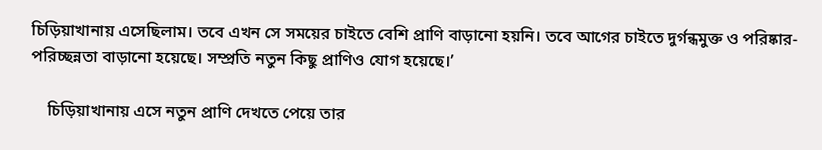চিড়িয়াখানায় এসেছিলাম। তবে এখন সে সময়ের চাইতে বেশি প্রাণি বাড়ানো হয়নি। তবে আগের চাইতে দুর্গন্ধমুক্ত ও পরিষ্কার-পরিচ্ছন্নতা বাড়ানো হয়েছে। সম্প্রতি নতুন কিছু প্রাণিও যোগ হয়েছে।’

    চিড়িয়াখানায় এসে নতুন প্রাণি দেখতে পেয়ে তার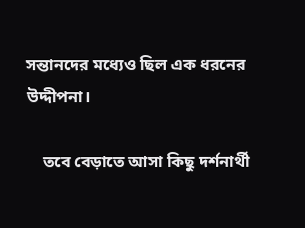সন্তানদের মধ্যেও ছিল এক ধরনের উদ্দীপনা।

    তবে বেড়াতে আসা কিছু দর্শনার্থী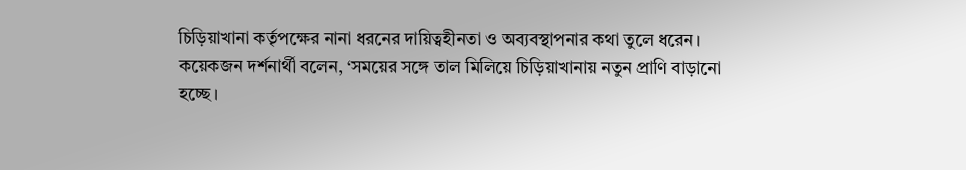চিড়িয়াখানা কর্তৃপক্ষের নানা ধরনের দায়িত্বহীনতা ও অব্যবস্থাপনার কথা তুলে ধরেন। কয়েকজন দর্শনার্থী বলেন, ‘সময়ের সঙ্গে তাল মিলিয়ে চিড়িয়াখানায় নতুন প্রাণি বাড়ানো হচ্ছে।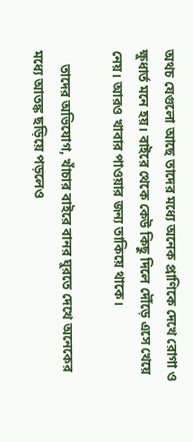অথচ যেগুলো আছে তাদের মধ্যে অনেক প্রাণিকে দেখে রোগা ও ক্ষুধার্ত মনে হয়। বাইরে থেকে কেউ কিছু দিলে দৌঁড়ে এসে খেয়ে নেয়। আরও খাবার পাওয়ার জন্য তাকিয়ে থাকে।

    তাদের অভিযোগ, খাঁচার বাইরে বানর ঘুরতে দেখে অনেকের মধ্যে আতঙ্ক ছড়িয়ে পড়লেও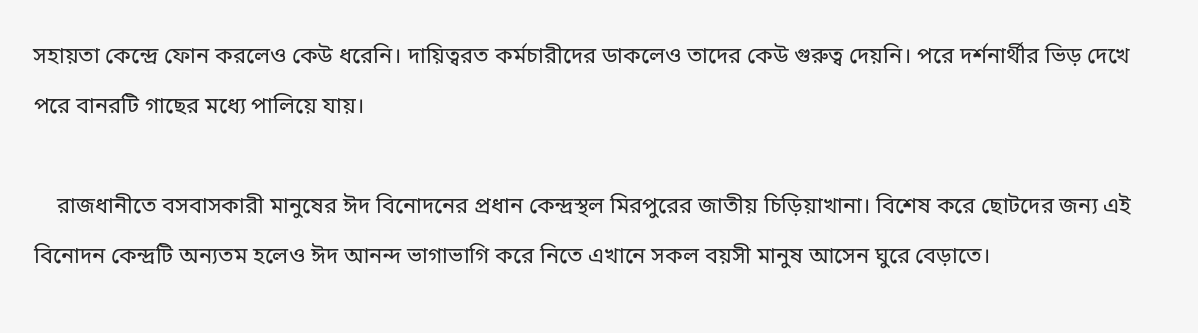সহায়তা কেন্দ্রে ফোন করলেও কেউ ধরেনি। দায়িত্বরত কর্মচারীদের ডাকলেও তাদের কেউ গুরুত্ব দেয়নি। পরে দর্শনার্থীর ভিড় দেখে পরে বানরটি গাছের মধ্যে পালিয়ে যায়।

    রাজধানীতে বসবাসকারী মানুষের ঈদ বিনোদনের প্রধান কেন্দ্রস্থল মিরপুরের জাতীয় চিড়িয়াখানা। বিশেষ করে ছোটদের জন্য এই বিনোদন কেন্দ্রটি অন্যতম হলেও ঈদ আনন্দ ভাগাভাগি করে নিতে এখানে সকল বয়সী মানুষ আসেন ঘুরে বেড়াতে।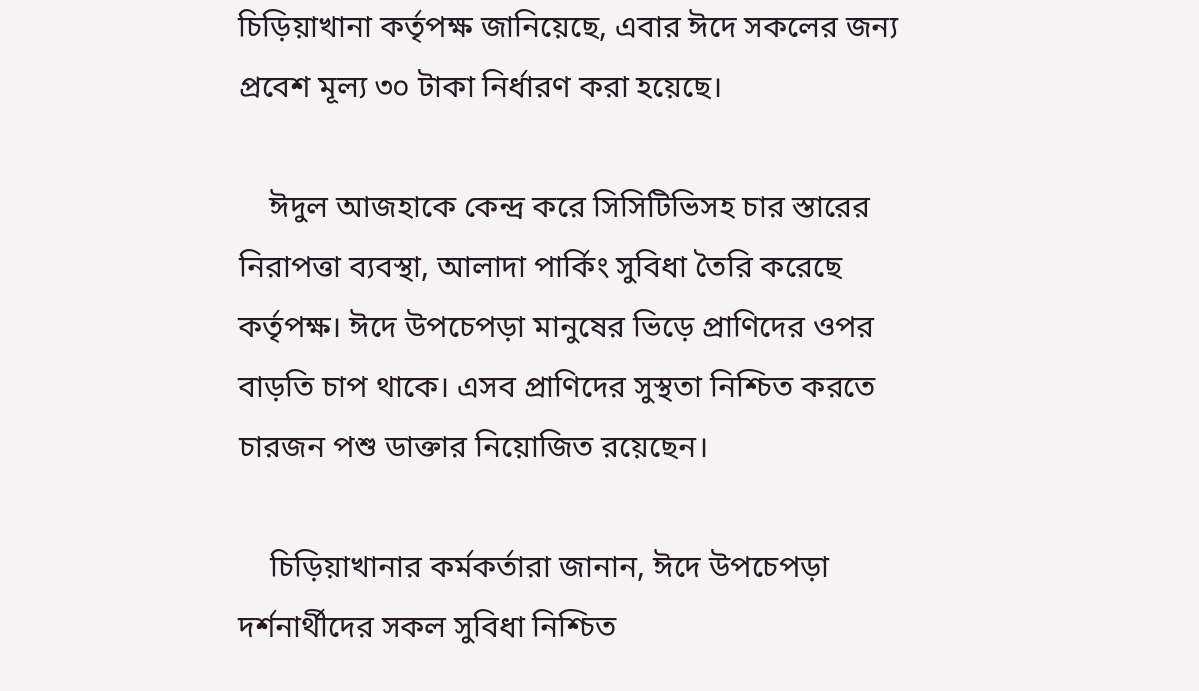চিড়িয়াখানা কর্তৃপক্ষ জানিয়েছে, এবার ঈদে সকলের জন্য প্রবেশ মূল্য ৩০ টাকা নির্ধারণ করা হয়েছে।

    ঈদুল আজহাকে কেন্দ্র করে সিসিটিভিসহ চার স্তারের নিরাপত্তা ব্যবস্থা, আলাদা পার্কিং সুবিধা তৈরি করেছে কর্তৃপক্ষ। ঈদে উপচেপড়া মানুষের ভিড়ে প্রাণিদের ওপর বাড়তি চাপ থাকে। এসব প্রাণিদের সুস্থতা নিশ্চিত করতে চারজন পশু ডাক্তার নিয়োজিত রয়েছেন।

    চিড়িয়াখানার কর্মকর্তারা জানান, ঈদে উপচেপড়া দর্শনার্থীদের সকল সুবিধা নিশ্চিত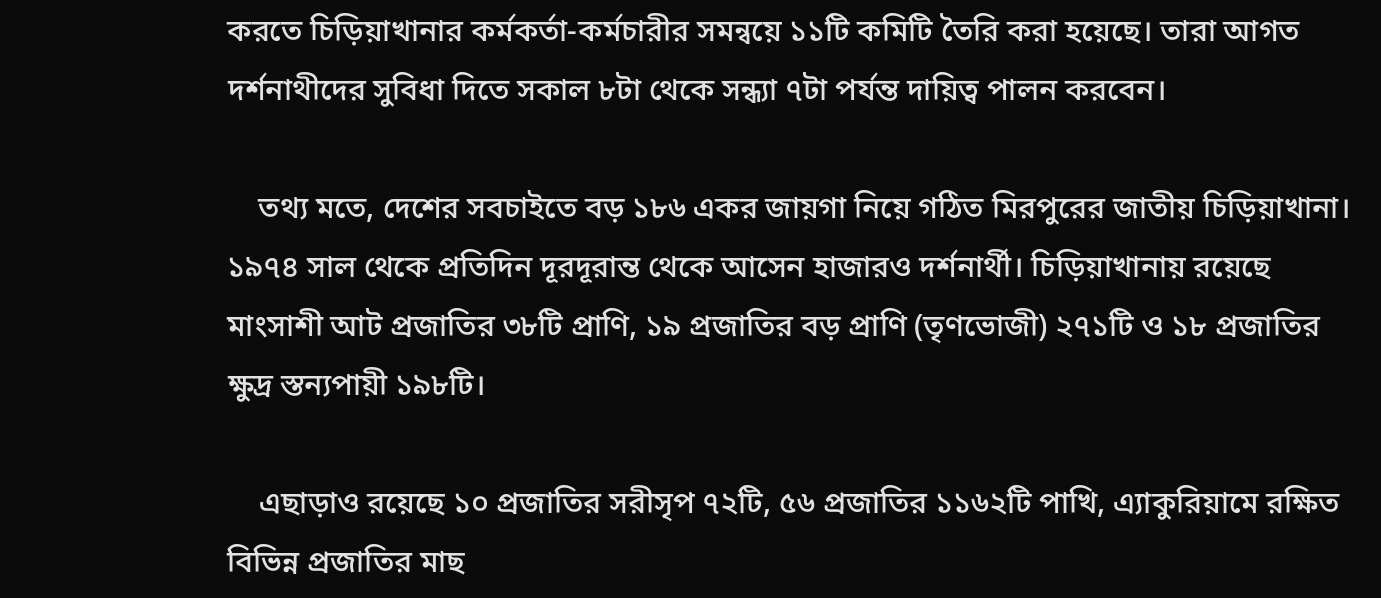করতে চিড়িয়াখানার কর্মকর্তা-কর্মচারীর সমন্বয়ে ১১টি কমিটি তৈরি করা হয়েছে। তারা আগত দর্শনাথীদের সুবিধা দিতে সকাল ৮টা থেকে সন্ধ্যা ৭টা পর্যন্ত দায়িত্ব পালন করবেন।

    তথ্য মতে, দেশের সবচাইতে বড় ১৮৬ একর জায়গা নিয়ে গঠিত মিরপুরের জাতীয় চিড়িয়াখানা। ১৯৭৪ সাল থেকে প্রতিদিন দূরদূরান্ত থেকে আসেন হাজারও দর্শনার্থী। চিড়িয়াখানায় রয়েছে মাংসাশী আট প্রজাতির ৩৮টি প্রাণি, ১৯ প্রজাতির বড় প্রাণি (তৃণভোজী) ২৭১টি ও ১৮ প্রজাতির ক্ষুদ্র স্তন্যপায়ী ১৯৮টি।

    এছাড়াও রয়েছে ১০ প্রজাতির সরীসৃপ ৭২টি, ৫৬ প্রজাতির ১১৬২টি পাখি, এ্যাকুরিয়ামে রক্ষিত বিভিন্ন প্রজাতির মাছ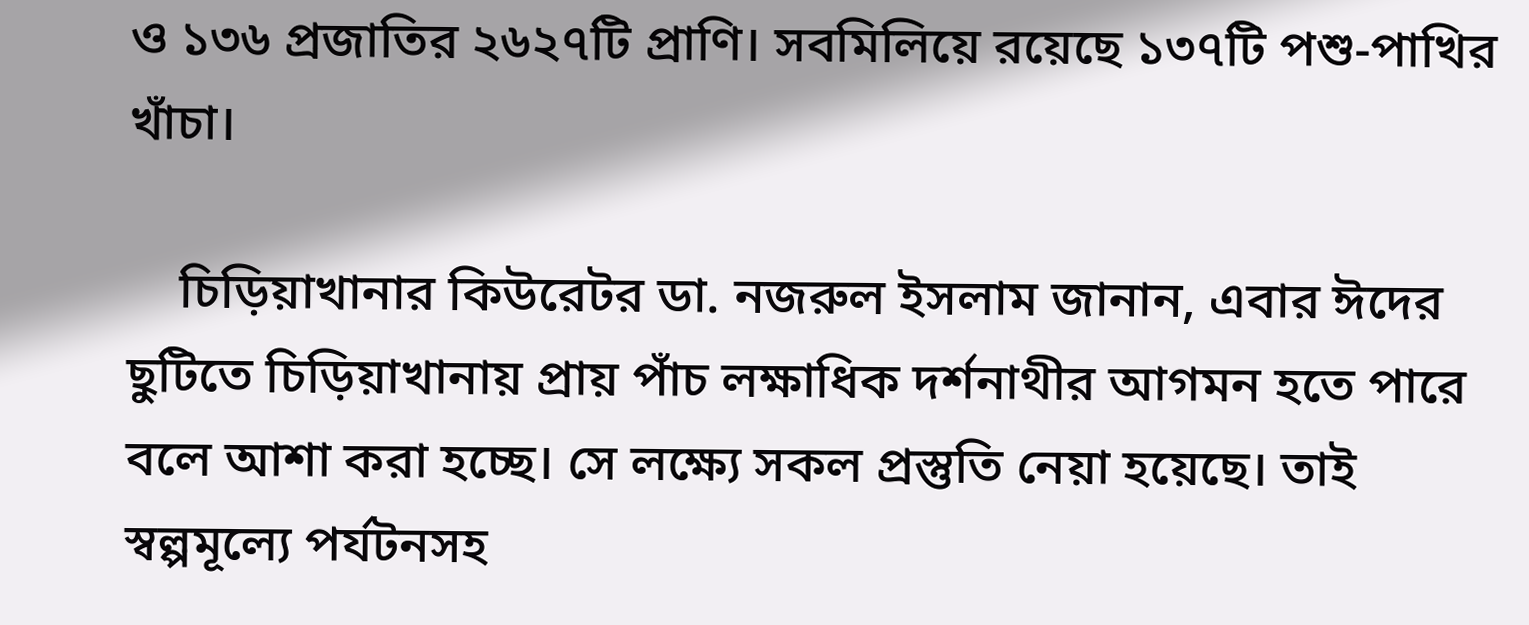ও ১৩৬ প্রজাতির ২৬২৭টি প্রাণি। সবমিলিয়ে রয়েছে ১৩৭টি পশু-পাখির খাঁচা।

    চিড়িয়াখানার কিউরেটর ডা. নজরুল ইসলাম জানান, এবার ঈদের ছুটিতে চিড়িয়াখানায় প্রায় পাঁচ লক্ষাধিক দর্শনাথীর আগমন হতে পারে বলে আশা করা হচ্ছে। সে লক্ষ্যে সকল প্রস্তুতি নেয়া হয়েছে। তাই স্বল্পমূল্যে পর্যটনসহ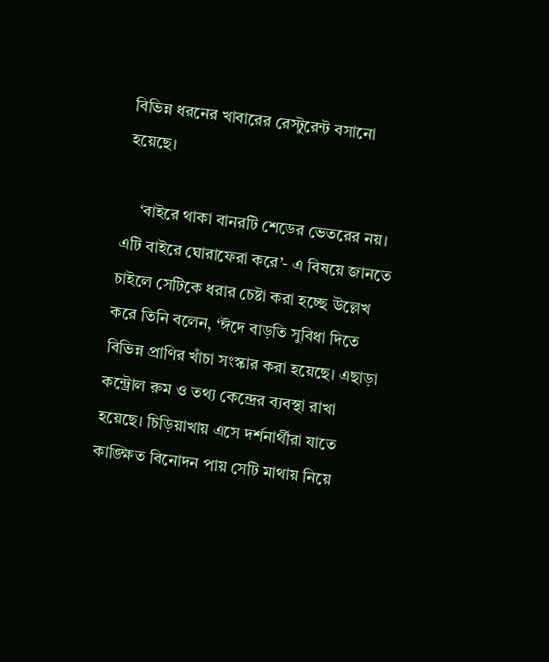বিভিন্ন ধরনের খাবারের রেস্টুরেন্ট বসানো হয়েছে।

    ‘বাইরে থাকা বানরটি শেডের ভেতরের নয়। এটি বাইরে ঘোরাফেরা করে’- এ বিষয়ে জানতে চাইলে সেটিকে ধরার চেষ্টা করা হচ্ছে উল্লেখ করে তিনি বলেন, ‘ঈদে বাড়তি সুবিধা দিতে বিভিন্ন প্রাণির খাঁচা সংস্কার করা হয়েছে। এছাড়া কন্ট্রোল রুম ও তথ্য কেন্দ্রের ব্যবস্থা রাখা হয়েছে। চিড়িয়াখায় এসে দর্শনার্থীরা যাতে কাঙ্ক্ষিত বিনোদন পায় সেটি মাথায় নিয়ে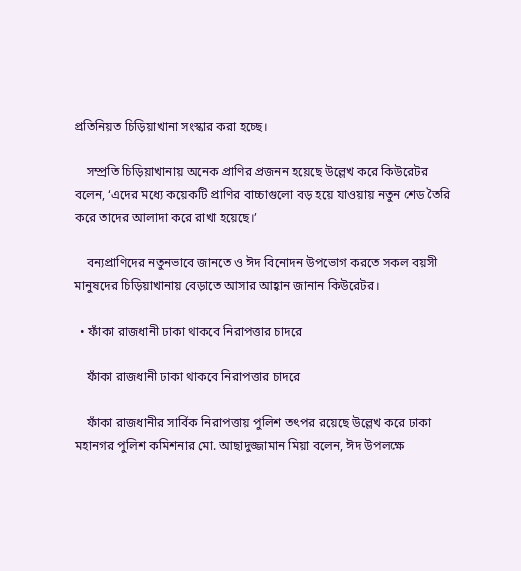প্রতিনিয়ত চিড়িয়াখানা সংস্কার করা হচ্ছে।

    সম্প্রতি চিড়িয়াখানায় অনেক প্রাণির প্রজনন হয়েছে উল্লেখ করে কিউরেটর বলেন, ‘এদের মধ্যে কয়েকটি প্রাণির বাচ্চাগুলো বড় হয়ে যাওয়ায় নতুন শেড তৈরি করে তাদের আলাদা করে রাখা হয়েছে।’

    বন্যপ্রাণিদের নতুনভাবে জানতে ও ঈদ বিনোদন উপভোগ করতে সকল বয়সী মানুষদের চিড়িয়াখানায় বেড়াতে আসার আহ্বান জানান কিউরেটর।

  • ফাঁকা রাজধানী ঢাকা থাকবে নিরাপত্তার চাদরে

    ফাঁকা রাজধানী ঢাকা থাকবে নিরাপত্তার চাদরে

    ফাঁকা রাজধানীর সার্বিক নিরাপত্তায় পুলিশ তৎপর রয়েছে উল্লেখ করে ঢাকা মহানগর পুলিশ কমিশনার মো. আছাদুজ্জামান মিয়া বলেন, ঈদ উপলক্ষে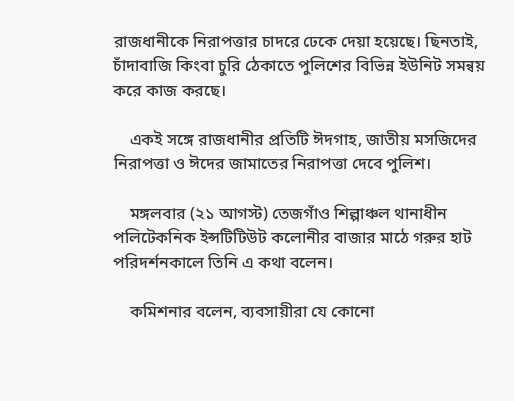রাজধানীকে নিরাপত্তার চাদরে ঢেকে দেয়া হয়েছে। ছিনতাই, চাঁদাবাজি কিংবা চুরি ঠেকাতে পুলিশের বিভিন্ন ইউনিট সমন্বয় করে কাজ করছে।

    একই সঙ্গে রাজধানীর প্রতিটি ঈদগাহ, জাতীয় মসজিদের নিরাপত্তা ও ঈদের জামাতের নিরাপত্তা দেবে পুলিশ।

    মঙ্গলবার (২১ আগস্ট) তেজগাঁও শিল্পাঞ্চল থানাধীন পলিটেকনিক ইন্সটিটিউট কলোনীর বাজার মাঠে গরুর হাট পরিদর্শনকালে তিনি এ কথা বলেন।

    কমিশনার বলেন, ব্যবসায়ীরা যে কোনো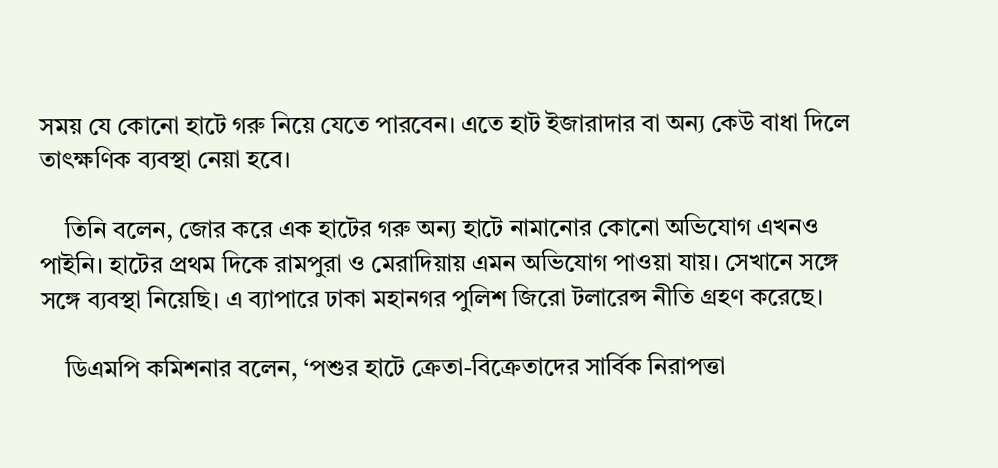সময় যে কোনো হাটে গরু নিয়ে যেতে পারবেন। এতে হাট ইজারাদার বা অন্য কেউ বাধা দিলে তাৎক্ষণিক ব্যবস্থা নেয়া হবে।

    তিনি বলেন, জোর করে এক হাটের গরু অন্য হাটে নামানোর কোনো অভিযোগ এখনও পাইনি। হাটের প্রথম দিকে রামপুরা ও মেরাদিয়ায় এমন অভিযোগ পাওয়া যায়। সেখানে সঙ্গে সঙ্গে ব্যবস্থা নিয়েছি। এ ব্যাপারে ঢাকা মহানগর পুলিশ জিরো টলারেন্স নীতি গ্রহণ করেছে।

    ডিএমপি কমিশনার বলেন, ‘পশুর হাটে ক্রেতা-বিক্রেতাদের সার্বিক নিরাপত্তা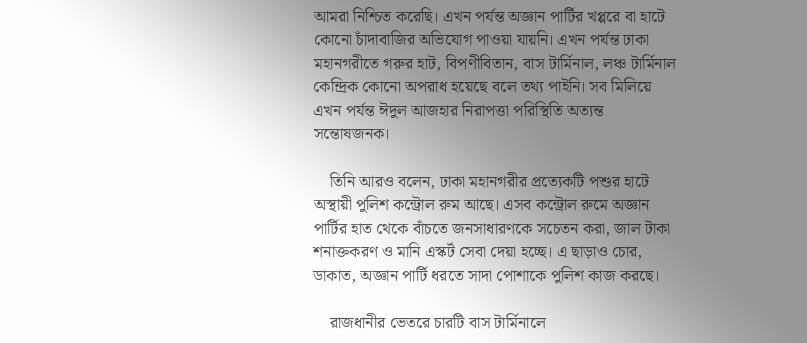আমরা নিশ্চিত করেছি। এখন পর্যন্ত অজ্ঞান পার্টির খপ্পরে বা হাটে কোনো চাঁদাবাজির অভিযোগ পাওয়া যায়নি। এখন পর্যন্ত ঢাকা মহানগরীতে গরুর হাট, বিপণীবিতান, বাস টার্মিনাল, লঞ্চ টার্মিনাল কেন্দ্রিক কোনো অপরাধ হয়েছে বলে তথ্য পাইনি। সব মিলিয়ে এখন পর্যন্ত ঈদুল আজহার নিরাপত্তা পরিস্থিতি অত্যন্ত সন্তোষজনক।

    তিনি আরও বলেন, ঢাকা মহানগরীর প্রত্যেকটি পশুর হাটে অস্থায়ী পুলিশ কন্ট্রোল রুম আছে। এসব কন্ট্রোল রুমে অজ্ঞান পার্টির হাত থেকে বাঁচতে জনসাধারণকে সচেতন করা, জাল টাকা শনাক্তকরণ ও মানি এস্কর্ট সেবা দেয়া হচ্ছে। এ ছাড়াও চোর, ডাকাত, অজ্ঞান পার্টি ধরতে সাদা পোশাকে পুলিশ কাজ করছে।

    রাজধানীর ভেতরে চারটি বাস টার্মিনালে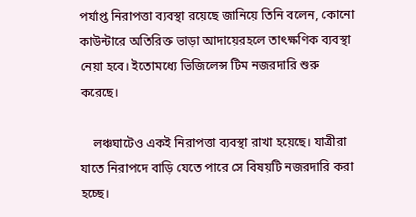পর্যাপ্ত নিরাপত্তা ব্যবস্থা রয়েছে জানিয়ে তিনি বলেন, কোনো কাউন্টারে অতিরিক্ত ভাড়া আদায়েরহলে তাৎক্ষণিক ব্যবস্থা নেয়া হবে। ইতোমধ্যে ভিজিলেন্স টিম নজরদারি শুরু করেছে।

    লঞ্চঘাটেও একই নিরাপত্তা ব্যবস্থা রাখা হয়েছে। যাত্রীরা যাতে নিরাপদে বাড়ি যেতে পারে সে বিষয়টি নজরদারি করা হচ্ছে।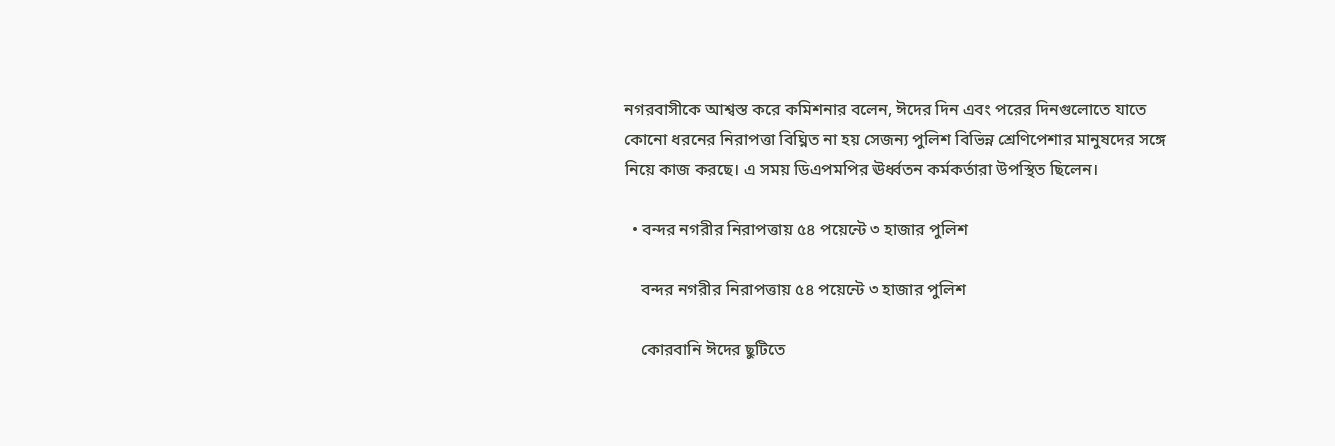নগরবাসীকে আশ্বস্ত করে কমিশনার বলেন, ঈদের দিন এবং পরের দিনগুলোতে যাতে কোনো ধরনের নিরাপত্তা বিঘ্নিত না হয় সেজন্য পুলিশ বিভিন্ন শ্রেণিপেশার মানুষদের সঙ্গে নিয়ে কাজ করছে। এ সময় ডিএপমপির ঊর্ধ্বতন কর্মকর্তারা উপস্থিত ছিলেন।

  • বন্দর নগরীর নিরাপত্তায় ৫৪ পয়েন্টে ৩ হাজার পুলিশ

    বন্দর নগরীর নিরাপত্তায় ৫৪ পয়েন্টে ৩ হাজার পুলিশ

    কোরবানি ঈদের ছুটিতে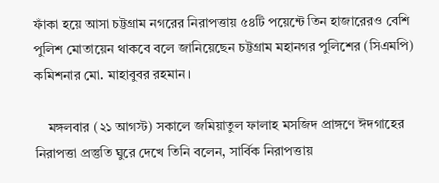ফাঁকা হয়ে আসা চট্টগ্রাম নগরের নিরাপত্তায় ৫৪টি পয়েন্টে তিন হাজারেরও বেশি পুলিশ মোতায়েন থাকবে বলে জানিয়েছেন চট্টগ্রাম মহানগর পুলিশের (সিএমপি) কমিশনার মো. মাহাবুবর রহমান।

    মঙ্গলবার (২১ আগস্ট) সকালে জমিয়াতুল ফালাহ মসজিদ প্রাঙ্গণে ঈদগাহের নিরাপত্তা প্রস্তুতি ঘুরে দেখে তিনি বলেন, সার্বিক নিরাপত্তায়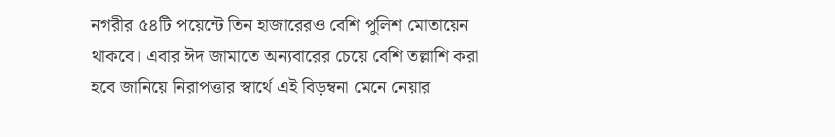নগরীর ৫৪টি পয়েন্টে তিন হাজারেরও বেশি পুলিশ মোতায়েন থাকবে। এবার ঈদ জামাতে অন্যবারের চেয়ে বেশি তল্লাশি করা হবে জানিয়ে নিরাপত্তার স্বার্থে এই বিড়ম্বনা মেনে নেয়ার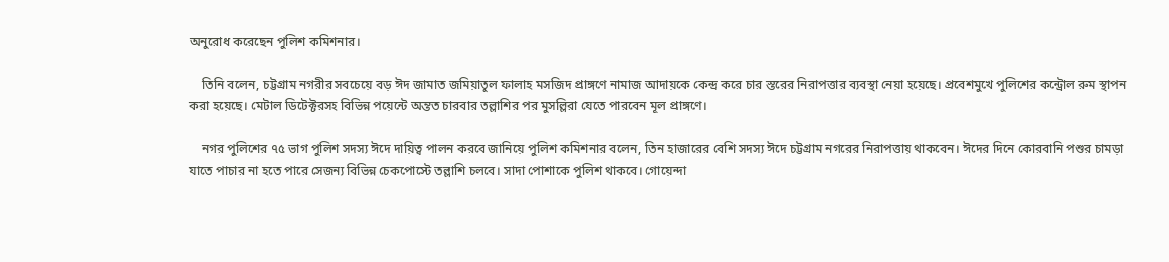অনুরোধ করেছেন পুলিশ কমিশনার।

    তিনি বলেন, চট্টগ্রাম নগরীর সবচেয়ে বড় ঈদ জামাত জমিয়াতুল ফালাহ মসজিদ প্রাঙ্গণে নামাজ আদায়কে কেন্দ্র করে চার স্তরের নিরাপত্তার ব্যবস্থা নেয়া হয়েছে। প্রবেশমুখে পুলিশের কন্ট্রোল রুম স্থাপন করা হয়েছে। মেটাল ডিটেক্টরসহ বিভিন্ন পয়েন্টে অন্তত চারবার তল্লাশির পর মুসল্লিরা যেতে পারবেন মূল প্রাঙ্গণে।

    নগর পুলিশের ৭৫ ভাগ পুলিশ সদস্য ঈদে দায়িত্ব পালন করবে জানিয়ে পুলিশ কমিশনার বলেন, তিন হাজারের বেশি সদস্য ঈদে চট্টগ্রাম নগরের নিরাপত্তায় থাকবেন। ঈদের দিনে কোরবানি পশুর চামড়া যাতে পাচার না হতে পারে সেজন্য বিভিন্ন চেকপোস্টে তল্লাশি চলবে। সাদা পোশাকে পুলিশ থাকবে। গোয়েন্দা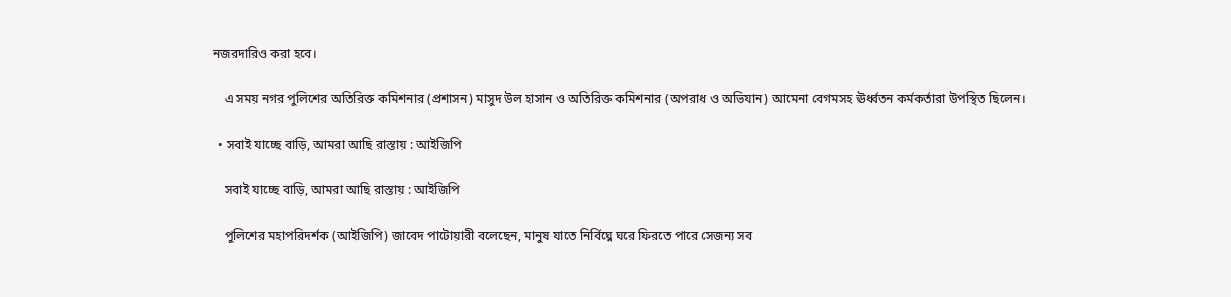নজরদারিও করা হবে।

    এ সময় নগর পুলিশের অতিরিক্ত কমিশনার (প্রশাসন) মাসুদ উল হাসান ও অতিরিক্ত কমিশনার (অপরাধ ও অভিযান) আমেনা বেগমসহ ঊর্ধ্বতন কর্মকর্তারা উপস্থিত ছিলেন।

  • সবাই যাচ্ছে বাড়ি, আমরা আছি রাস্তায় : আইজিপি

    সবাই যাচ্ছে বাড়ি, আমরা আছি রাস্তায় : আইজিপি

    পুলিশের মহাপরিদর্শক (আইজিপি) জাবেদ পাটোয়ারী বলেছেন, মানুষ যাতে নির্বিঘ্নে ঘরে ফিরতে পারে সেজন্য সব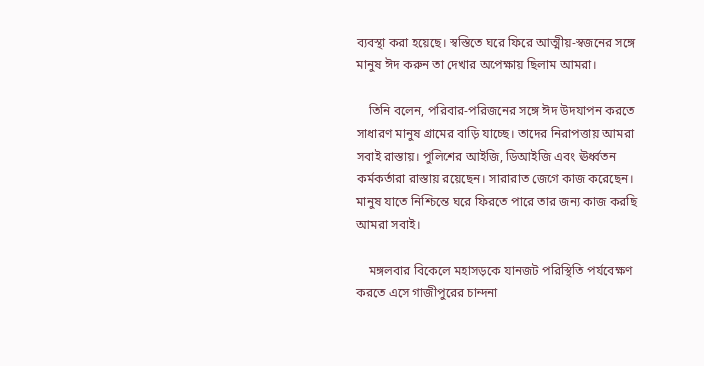ব্যবস্থা করা হয়েছে। স্বস্তিতে ঘরে ফিরে আত্মীয়-স্বজনের সঙ্গে মানুষ ঈদ করুন তা দেখার অপেক্ষায় ছিলাম আমরা।

    তিনি বলেন, পরিবার-পরিজনের সঙ্গে ঈদ উদযাপন করতে সাধারণ মানুষ গ্রামের বাড়ি যাচ্ছে। তাদের নিরাপত্তায় আমরা সবাই রাস্তায়। পুলিশের আইজি, ডিআইজি এবং ঊর্ধ্বতন কর্মকর্তারা রাস্তায় রয়েছেন। সারারাত জেগে কাজ করেছেন। মানুষ যাতে নিশ্চিন্তে ঘরে ফিরতে পারে তার জন্য কাজ করছি আমরা সবাই।

    মঙ্গলবার বিকেলে মহাসড়কে যানজট পরিস্থিতি পর্যবেক্ষণ করতে এসে গাজীপুরের চান্দনা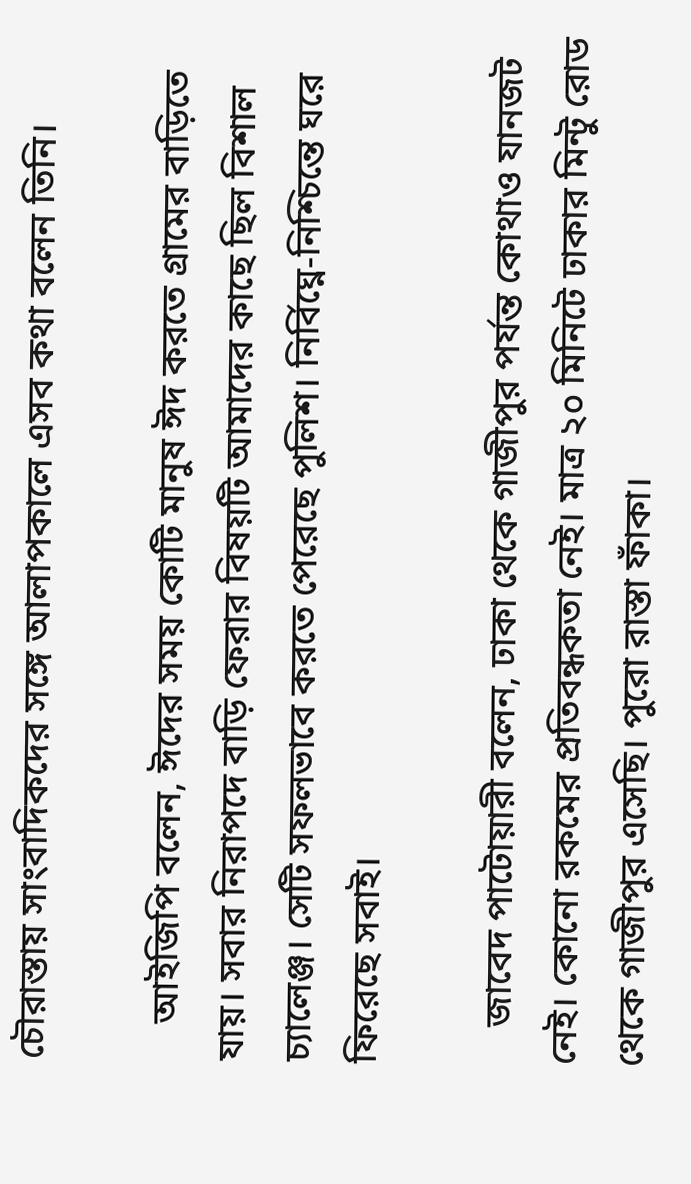চৌরাস্তায় সাংবাদিকদের সঙ্গে আলাপকালে এসব কথা বলেন তিনি।

    আইজিপি বলেন, ঈদের সময় কোটি মানুষ ঈদ করতে গ্রামের বাড়িতে যায়। সবার নিরাপদে বাড়ি ফেরার বিষয়টি আমাদের কাছে ছিল বিশাল চ্যালেঞ্জ। সেটি সফলভাবে করতে পেরেছে পুলিশ। নির্বিঘ্নে-নিশ্চিন্তে ঘরে ফিরেছে সবাই।

    জাবেদ পাটোয়ারী বলেন, ঢাকা থেকে গাজীপুর পর্যন্ত কোথাও যানজট নেই। কোনো রকমের প্রতিবন্ধকতা নেই। মাত্র ২০ মিনিটে ঢাকার মিন্টু রোড থেকে গাজীপুর এসেছি। পুরো রাস্তা ফাঁকা।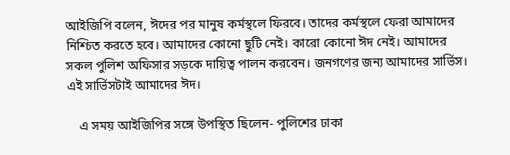আইজিপি বলেন, ঈদের পর মানুষ কর্মস্থলে ফিরবে। তাদের কর্মস্থলে ফেরা আমাদের নিশ্চিত করতে হবে। আমাদের কোনো ছুটি নেই। কারো কোনো ঈদ নেই। আমাদের সকল পুলিশ অফিসার সড়কে দায়িত্ব পালন করবেন। জনগণের জন্য আমাদের সার্ভিস। এই সার্ভিসটাই আমাদের ঈদ।

    এ সময় আইজিপির সঙ্গে উপস্থিত ছিলেন- পুলিশের ঢাকা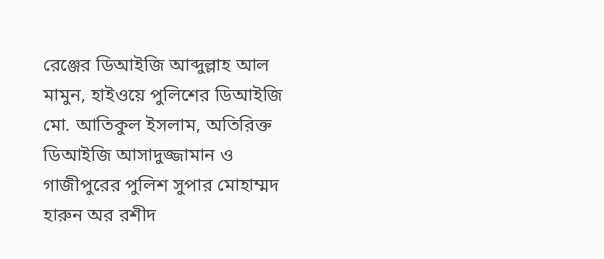রেঞ্জের ডিআইজি আব্দুল্লাহ আল মামুন, হাইওয়ে পুলিশের ডিআইজি মো. আতিকুল ইসলাম, অতিরিক্ত ডিআইজি আসাদুজ্জামান ও গাজীপুরের পুলিশ সুপার মোহাম্মদ হারুন অর রশীদ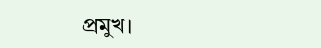প্রমুখ।